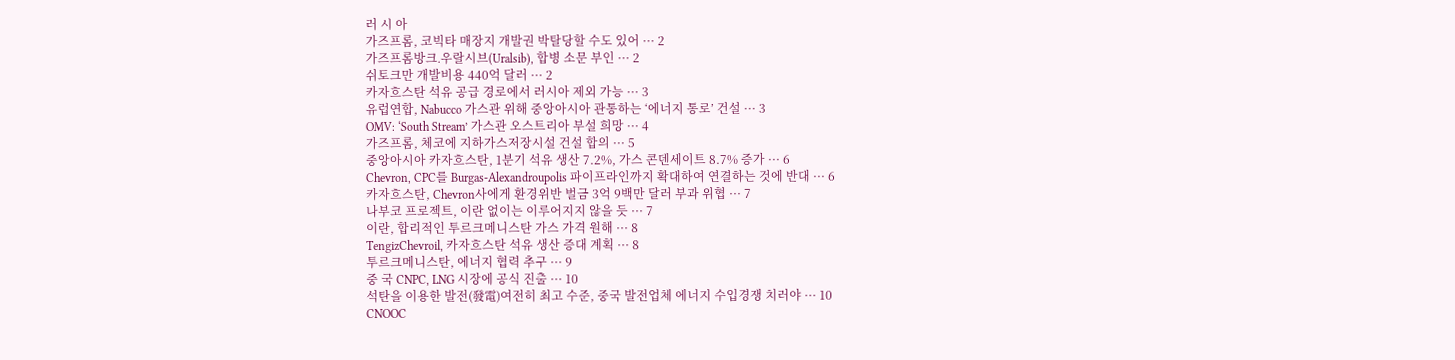러 시 아
가즈프롬, 코빅타 매장지 개발권 박탈당할 수도 있어 ··· 2
가즈프롬방크․우랄시브(Uralsib), 합병 소문 부인 ··· 2
쉬토크만 개발비용 440억 달러 ··· 2
카자흐스탄 석유 공급 경로에서 러시아 제외 가능 ··· 3
유럽연합, Nabucco 가스관 위해 중앙아시아 관통하는 ‘에너지 통로’ 건설 ··· 3
OMV: ‘South Stream’ 가스관 오스트리아 부설 희망 ··· 4
가즈프롬, 체코에 지하가스저장시설 건설 합의 ··· 5
중앙아시아 카자흐스탄, 1분기 석유 생산 7.2%, 가스 콘덴세이트 8.7% 증가 ··· 6
Chevron, CPC를 Burgas-Alexandroupolis 파이프라인까지 확대하여 연결하는 것에 반대 ··· 6
카자흐스탄, Chevron사에게 환경위반 벌금 3억 9백만 달러 부과 위협 ··· 7
나부코 프로젝트, 이란 없이는 이루어지지 않을 듯 ··· 7
이란, 합리적인 투르크메니스탄 가스 가격 원해 ··· 8
TengizChevroil, 카자흐스탄 석유 생산 증대 계획 ··· 8
투르크메니스탄, 에너지 협력 추구 ··· 9
중 국 CNPC, LNG 시장에 공식 진출 ··· 10
석탄을 이용한 발전(發電)여전히 최고 수준, 중국 발전업체 에너지 수입경쟁 치러야 ··· 10
CNOOC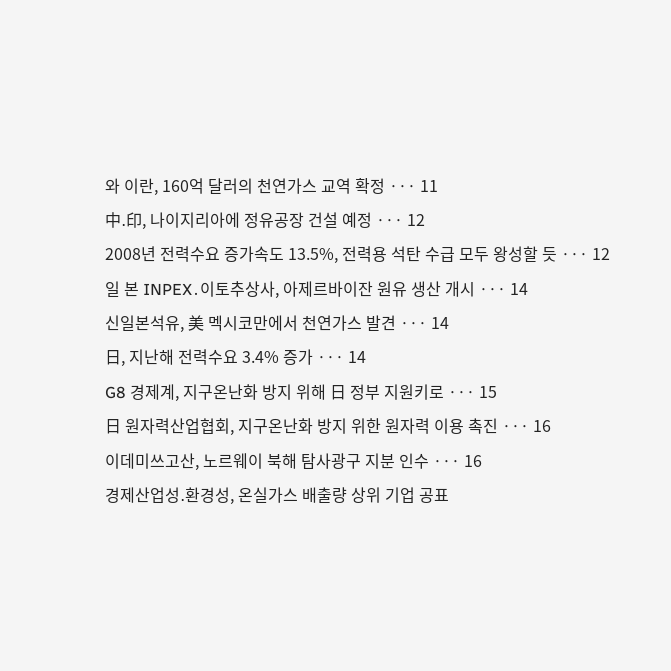와 이란, 160억 달러의 천연가스 교역 확정 ··· 11
中․印, 나이지리아에 정유공장 건설 예정 ··· 12
2008년 전력수요 증가속도 13.5%, 전력용 석탄 수급 모두 왕성할 듯 ··· 12
일 본 INPEX․이토추상사, 아제르바이잔 원유 생산 개시 ··· 14
신일본석유, 美 멕시코만에서 천연가스 발견 ··· 14
日, 지난해 전력수요 3.4% 증가 ··· 14
G8 경제계, 지구온난화 방지 위해 日 정부 지원키로 ··· 15
日 원자력산업협회, 지구온난화 방지 위한 원자력 이용 촉진 ··· 16
이데미쓰고산, 노르웨이 북해 탐사광구 지분 인수 ··· 16
경제산업성․환경성, 온실가스 배출량 상위 기업 공표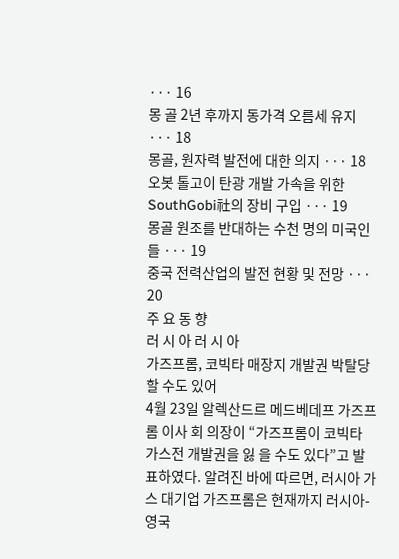··· 16
몽 골 2년 후까지 동가격 오름세 유지 ··· 18
몽골, 원자력 발전에 대한 의지 ··· 18
오봇 톨고이 탄광 개발 가속을 위한 SouthGobi社의 장비 구입 ··· 19
몽골 원조를 반대하는 수천 명의 미국인들 ··· 19
중국 전력산업의 발전 현황 및 전망 ··· 20
주 요 동 향
러 시 아 러 시 아
가즈프롬, 코빅타 매장지 개발권 박탈당할 수도 있어
4월 23일 알렉산드르 메드베데프 가즈프롬 이사 회 의장이 “가즈프롬이 코빅타 가스전 개발권을 잃 을 수도 있다”고 발표하였다. 알려진 바에 따르면, 러시아 가스 대기업 가즈프롬은 현재까지 러시아- 영국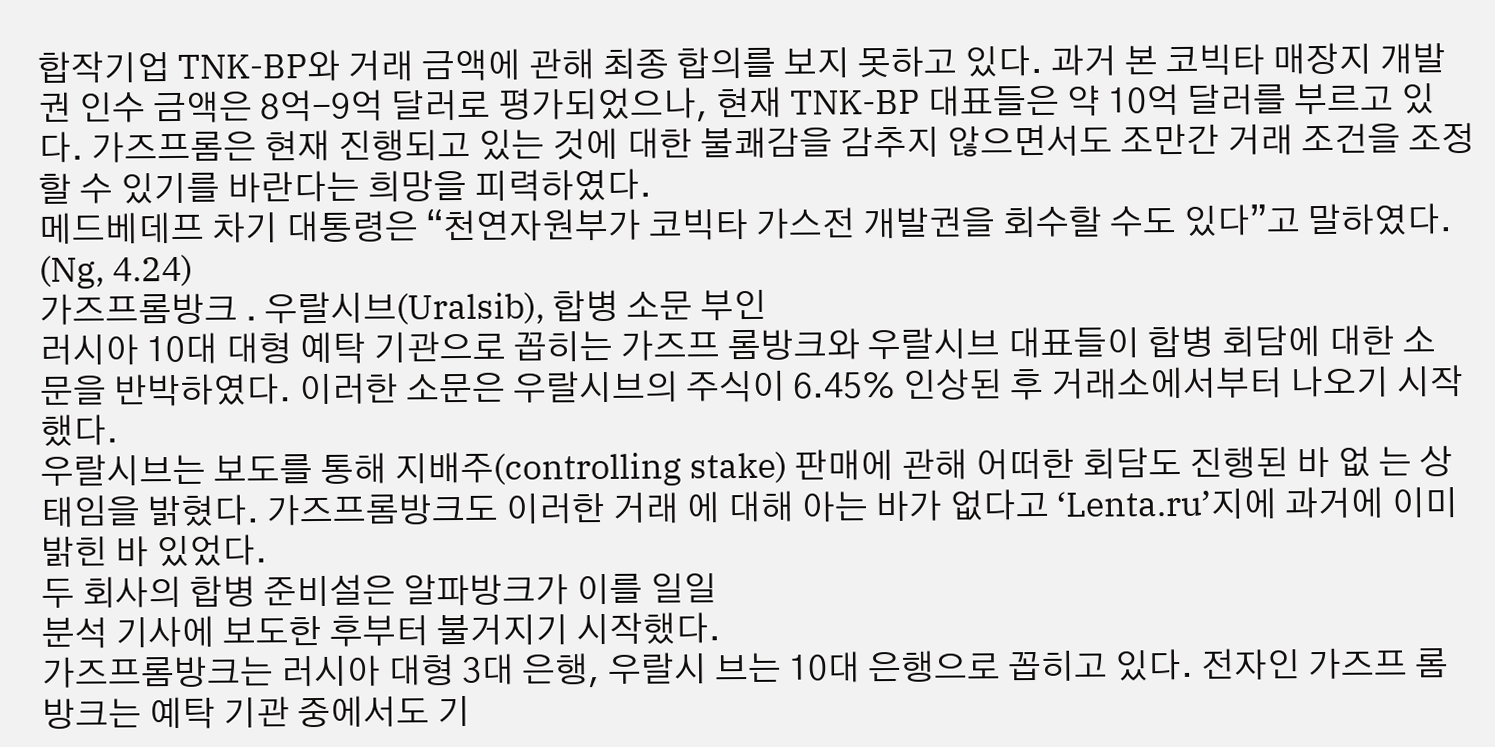합작기업 TNK-BP와 거래 금액에 관해 최종 합의를 보지 못하고 있다. 과거 본 코빅타 매장지 개발권 인수 금액은 8억-9억 달러로 평가되었으나, 현재 TNK-BP 대표들은 약 10억 달러를 부르고 있다. 가즈프롬은 현재 진행되고 있는 것에 대한 불쾌감을 감추지 않으면서도 조만간 거래 조건을 조정할 수 있기를 바란다는 희망을 피력하였다.
메드베데프 차기 대통령은 “천연자원부가 코빅타 가스전 개발권을 회수할 수도 있다”고 말하였다.
(Ng, 4.24)
가즈프롬방크 ․ 우랄시브(Uralsib), 합병 소문 부인
러시아 10대 대형 예탁 기관으로 꼽히는 가즈프 롬방크와 우랄시브 대표들이 합병 회담에 대한 소 문을 반박하였다. 이러한 소문은 우랄시브의 주식이 6.45% 인상된 후 거래소에서부터 나오기 시작했다.
우랄시브는 보도를 통해 지배주(controlling stake) 판매에 관해 어떠한 회담도 진행된 바 없 는 상태임을 밝혔다. 가즈프롬방크도 이러한 거래 에 대해 아는 바가 없다고 ‘Lenta.ru’지에 과거에 이미 밝힌 바 있었다.
두 회사의 합병 준비설은 알파방크가 이를 일일
분석 기사에 보도한 후부터 불거지기 시작했다.
가즈프롬방크는 러시아 대형 3대 은행, 우랄시 브는 10대 은행으로 꼽히고 있다. 전자인 가즈프 롬방크는 예탁 기관 중에서도 기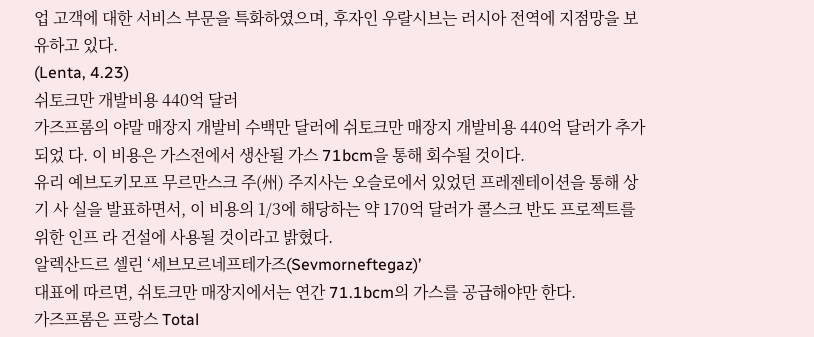업 고객에 대한 서비스 부문을 특화하였으며, 후자인 우랄시브는 러시아 전역에 지점망을 보유하고 있다.
(Lenta, 4.23)
쉬토크만 개발비용 440억 달러
가즈프롬의 야말 매장지 개발비 수백만 달러에 쉬토크만 매장지 개발비용 440억 달러가 추가되었 다. 이 비용은 가스전에서 생산될 가스 71bcm을 통해 회수될 것이다.
유리 예브도키모프 무르만스크 주(州) 주지사는 오슬로에서 있었던 프레젠테이션을 통해 상기 사 실을 발표하면서, 이 비용의 1/3에 해당하는 약 170억 달러가 콜스크 반도 프로젝트를 위한 인프 라 건설에 사용될 것이라고 밝혔다.
알렉산드르 셀린 ‘세브모르네프테가즈(Sevmorneftegaz)’
대표에 따르면, 쉬토크만 매장지에서는 연간 71.1bcm의 가스를 공급해야만 한다.
가즈프롬은 프랑스 Total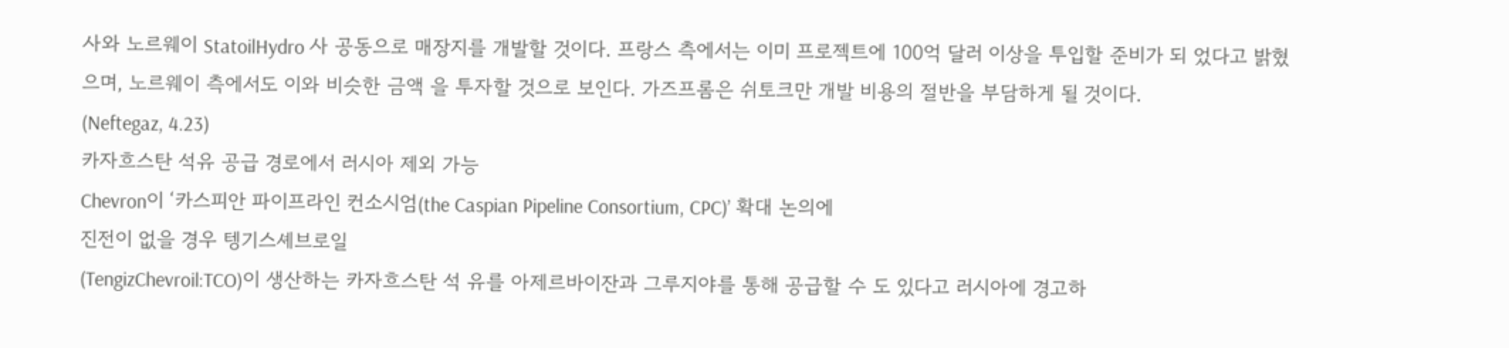사와 노르웨이 StatoilHydro 사 공동으로 매장지를 개발할 것이다. 프랑스 측에서는 이미 프로젝트에 100억 달러 이상을 투입할 준비가 되 었다고 밝혔으며, 노르웨이 측에서도 이와 비슷한 금액 을 투자할 것으로 보인다. 가즈프롬은 쉬토크만 개발 비용의 절반을 부담하게 될 것이다.
(Neftegaz, 4.23)
카자흐스탄 석유 공급 경로에서 러시아 제외 가능
Chevron이 ‘카스피안 파이프라인 컨소시엄(the Caspian Pipeline Consortium, CPC)’ 확대 논의에
진전이 없을 경우 텡기스셰브로일
(TengizChevroil:TCO)이 생산하는 카자흐스탄 석 유를 아제르바이잔과 그루지야를 통해 공급할 수 도 있다고 러시아에 경고하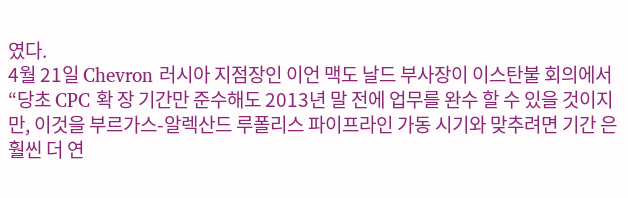였다.
4월 21일 Chevron 러시아 지점장인 이언 맥도 날드 부사장이 이스탄불 회의에서 “당초 CPC 확 장 기간만 준수해도 2013년 말 전에 업무를 완수 할 수 있을 것이지만, 이것을 부르가스-알렉산드 루폴리스 파이프라인 가동 시기와 맞추려면 기간 은 훨씬 더 연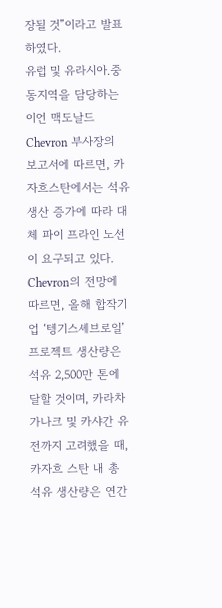장될 것”이라고 발표하였다.
유럽 및 유라시아․중동지역을 담당하는 이언 맥도날드 Chevron 부사장의 보고서에 따르면, 카 자흐스탄에서는 석유 생산 증가에 따라 대체 파이 프라인 노선이 요구되고 있다. Chevron의 전망에 따르면, 올해 합작기업 ‘텡기스셰브로일’ 프로젝트 생산량은 석유 2,500만 톤에 달할 것이며, 카라차 가나크 및 카샤간 유전까지 고려했을 때, 카자흐 스탄 내 총 석유 생산량은 연간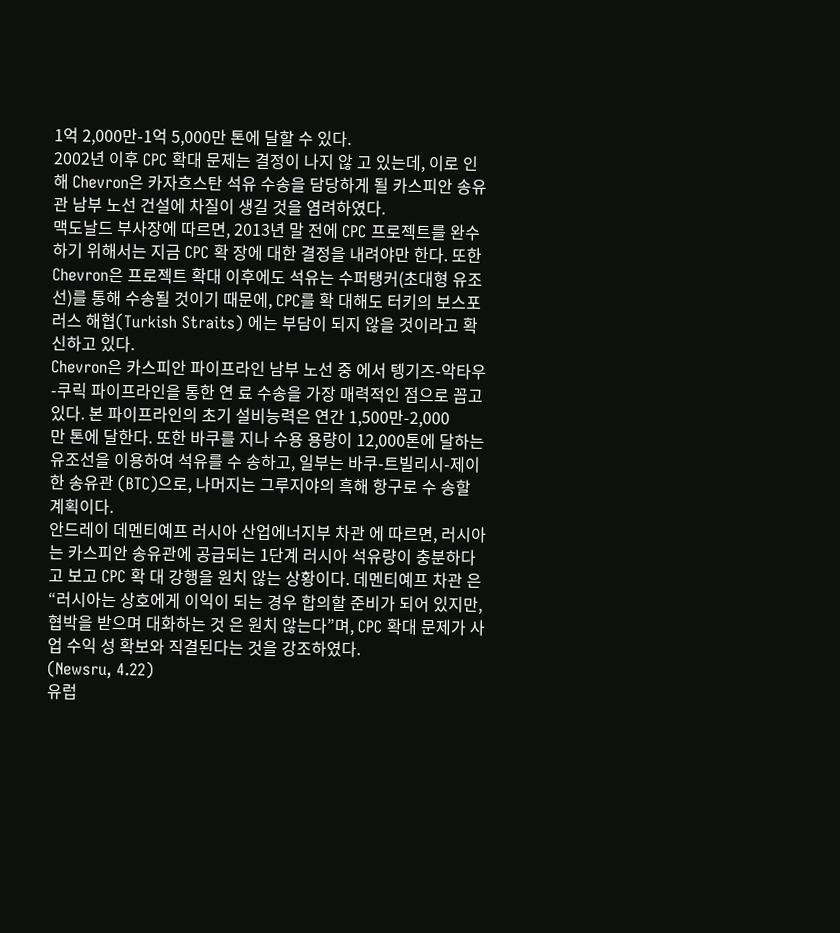1억 2,000만-1억 5,000만 톤에 달할 수 있다.
2002년 이후 CPC 확대 문제는 결정이 나지 않 고 있는데, 이로 인해 Chevron은 카자흐스탄 석유 수송을 담당하게 될 카스피안 송유관 남부 노선 건설에 차질이 생길 것을 염려하였다.
맥도날드 부사장에 따르면, 2013년 말 전에 CPC 프로젝트를 완수하기 위해서는 지금 CPC 확 장에 대한 결정을 내려야만 한다. 또한 Chevron은 프로젝트 확대 이후에도 석유는 수퍼탱커(초대형 유조선)를 통해 수송될 것이기 때문에, CPC를 확 대해도 터키의 보스포러스 해협(Turkish Straits) 에는 부담이 되지 않을 것이라고 확신하고 있다.
Chevron은 카스피안 파이프라인 남부 노선 중 에서 텡기즈-악타우-쿠릭 파이프라인을 통한 연 료 수송을 가장 매력적인 점으로 꼽고 있다. 본 파이프라인의 초기 설비능력은 연간 1,500만-2,000
만 톤에 달한다. 또한 바쿠를 지나 수용 용량이 12,000톤에 달하는 유조선을 이용하여 석유를 수 송하고, 일부는 바쿠-트빌리시-제이한 송유관 (BTC)으로, 나머지는 그루지야의 흑해 항구로 수 송할 계획이다.
안드레이 데멘티예프 러시아 산업에너지부 차관 에 따르면, 러시아는 카스피안 송유관에 공급되는 1단계 러시아 석유량이 충분하다고 보고 CPC 확 대 강행을 원치 않는 상황이다. 데멘티예프 차관 은 “러시아는 상호에게 이익이 되는 경우 합의할 준비가 되어 있지만, 협박을 받으며 대화하는 것 은 원치 않는다”며, CPC 확대 문제가 사업 수익 성 확보와 직결된다는 것을 강조하였다.
(Newsru, 4.22)
유럽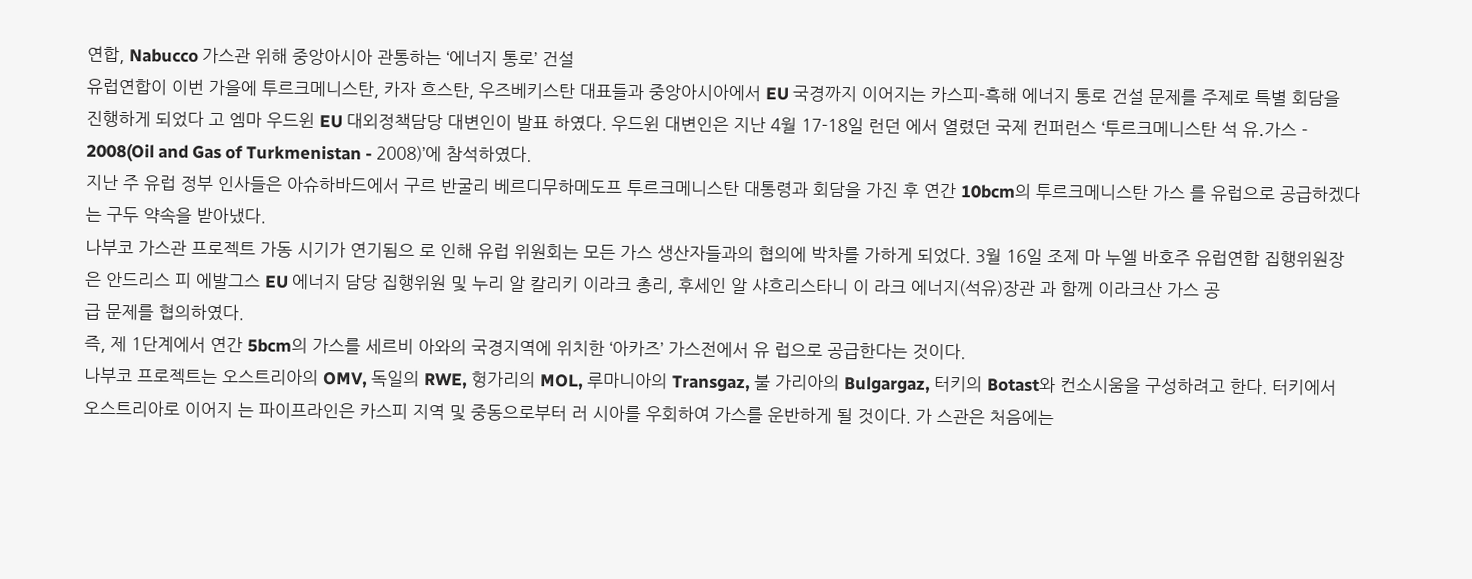연합, Nabucco 가스관 위해 중앙아시아 관통하는 ‘에너지 통로’ 건설
유럽연합이 이번 가을에 투르크메니스탄, 카자 흐스탄, 우즈베키스탄 대표들과 중앙아시아에서 EU 국경까지 이어지는 카스피-흑해 에너지 통로 건설 문제를 주제로 특별 회담을 진행하게 되었다 고 엠마 우드윈 EU 대외정책담당 대변인이 발표 하였다. 우드윈 대변인은 지난 4월 17-18일 런던 에서 열렸던 국제 컨퍼런스 ‘투르크메니스탄 석 유․가스 - 2008(Oil and Gas of Turkmenistan - 2008)’에 참석하였다.
지난 주 유럽 정부 인사들은 아슈하바드에서 구르 반굴리 베르디무하메도프 투르크메니스탄 대통령과 회담을 가진 후 연간 10bcm의 투르크메니스탄 가스 를 유럽으로 공급하겠다는 구두 약속을 받아냈다.
나부코 가스관 프로젝트 가동 시기가 연기됨으 로 인해 유럽 위원회는 모든 가스 생산자들과의 협의에 박차를 가하게 되었다. 3월 16일 조제 마 누엘 바호주 유럽연합 집행위원장은 안드리스 피 에발그스 EU 에너지 담당 집행위원 및 누리 알 칼리키 이라크 총리, 후세인 알 샤흐리스타니 이 라크 에너지(석유)장관 과 함께 이라크산 가스 공
급 문제를 협의하였다.
즉, 제 1단계에서 연간 5bcm의 가스를 세르비 아와의 국경지역에 위치한 ‘아카즈’ 가스전에서 유 럽으로 공급한다는 것이다.
나부코 프로젝트는 오스트리아의 OMV, 독일의 RWE, 헝가리의 MOL, 루마니아의 Transgaz, 불 가리아의 Bulgargaz, 터키의 Botast와 컨소시움을 구성하려고 한다. 터키에서 오스트리아로 이어지 는 파이프라인은 카스피 지역 및 중동으로부터 러 시아를 우회하여 가스를 운반하게 될 것이다. 가 스관은 처음에는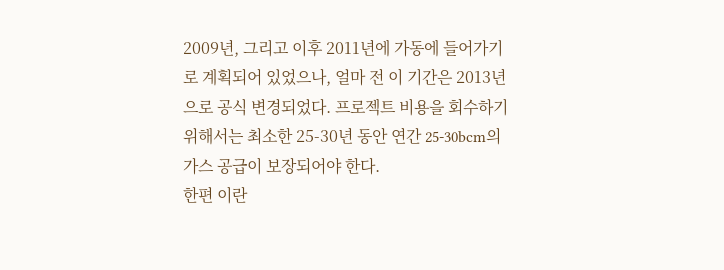2009년, 그리고 이후 2011년에 가동에 들어가기로 계획되어 있었으나, 얼마 전 이 기간은 2013년으로 공식 변경되었다. 프로젝트 비용을 회수하기 위해서는 최소한 25-30년 동안 연간 25-30bcm의 가스 공급이 보장되어야 한다.
한편 이란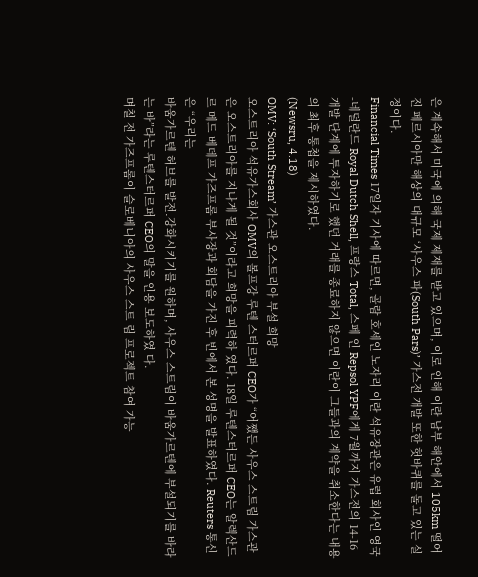은 계속해서 미국에 의해 국제 제재를 받고 있으며, 이로 인해 이란 남부 해안에서 105km 떨어진 페르시아만 해상의 대규모 ‘사우스 파(South Pars)’ 가스전 개발 또한 헛바퀴를 돌고 있는 실정이다.
Financial Times 17일자 기사에 따르면, 골람 호세인 노자리 이란 석유장관은 유럽 회사인 영국 -네덜란드 Royal Dutch Shell, 프랑스 Total, 스페 인 Repsol YPF에게 7월까지 가스전의 14-16 개발 단계에 투자하기로 했던 거래를 종료하지 않으면 이란이 그들과의 계약을 취소한다는 내용의 최후 통첩을 제시하였다.
(Newsru, 4.18)
OMV: ‘South Stream’ 가스관 오스트리아 부설 희망
오스트리아 석유가스회사 OMV의 볼프강 루텐 스터르퍼 CEO가 “어쨌든 사우스 스트림 가스관은 오스트리아를 지나게 될 것”이라고 희망을 피력하 였다. 18일 루텐스터르퍼 CEO는 알렉산드르 메드 베데프 가즈프롬 부사장과 회담을 가진 후 빈에서 본 성명을 발표하였다. Reuters 통신은 “우리는
바움가르텐 허브를 발전․강화시키기를 원하며, 사우스 스트림이 바움가르텐에 부설되기를 바라는 바”라는 루텐스터르퍼 CEO의 말을 인용 보도하였 다.
며칠 전 가즈프롬이 슬로베니아의 사우스 스트 림 프로젝트 참여 가능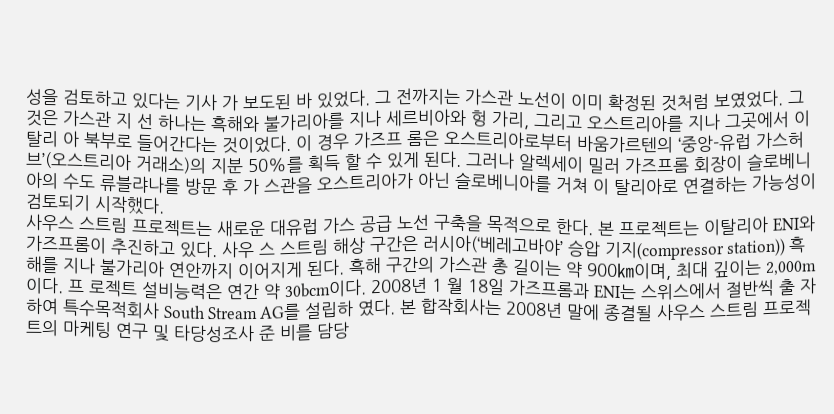성을 검토하고 있다는 기사 가 보도된 바 있었다. 그 전까지는 가스관 노선이 이미 확정된 것처럼 보였었다. 그것은 가스관 지 선 하나는 흑해와 불가리아를 지나 세르비아와 헝 가리, 그리고 오스트리아를 지나 그곳에서 이탈리 아 북부로 들어간다는 것이었다. 이 경우 가즈프 롬은 오스트리아로부터 바움가르텐의 ‘중앙-유럽 가스허브’(오스트리아 거래소)의 지분 50%를 획득 할 수 있게 된다. 그러나 알렉세이 밀러 가즈프롬 회장이 슬로베니아의 수도 류블랴나를 방문 후 가 스관을 오스트리아가 아닌 슬로베니아를 거쳐 이 탈리아로 연결하는 가능성이 검토되기 시작했다.
사우스 스트림 프로젝트는 새로운 대유럽 가스 공급 노선 구축을 목적으로 한다. 본 프로젝트는 이탈리아 ENI와 가즈프롬이 추진하고 있다. 사우 스 스트림 해상 구간은 러시아(‘베레고바야’ 승압 기지(compressor station)) 흑해를 지나 불가리아 연안까지 이어지게 된다. 흑해 구간의 가스관 총 길이는 약 900㎞이며, 최대 깊이는 2,000m이다. 프 로젝트 설비능력은 연간 약 30bcm이다. 2008년 1 월 18일 가즈프롬과 ENI는 스위스에서 절반씩 출 자하여 특수목적회사 South Stream AG를 설립하 였다. 본 합작회사는 2008년 말에 종결될 사우스 스트림 프로젝트의 마케팅 연구 및 타당성조사 준 비를 담당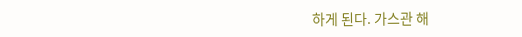하게 된다. 가스관 해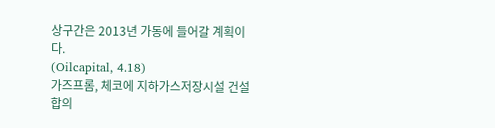상구간은 2013년 가동에 들어갈 계획이다.
(Oilcapital, 4.18)
가즈프롬, 체코에 지하가스저장시설 건설 합의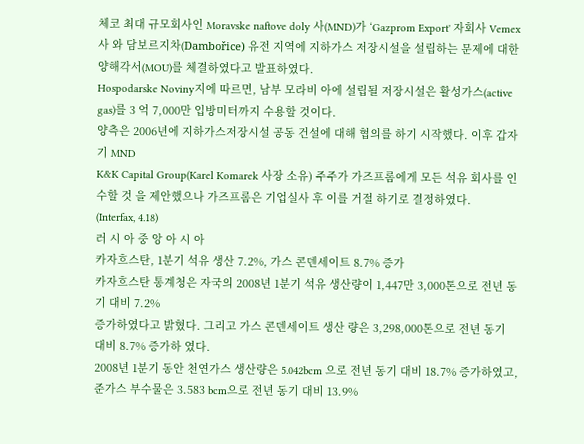체코 최대 규모회사인 Moravske naftove doly 사(MND)가 ‘Gazprom Export' 자회사 Vemex사 와 담보르지차(Dambořice) 유전 지역에 지하가스 저장시설을 설립하는 문제에 대한 양해각서(MOU)를 체결하였다고 발표하였다.
Hospodarske Noviny지에 따르면, 남부 모라비 아에 설립될 저장시설은 활성가스(active gas)를 3 억 7,000만 입방미터까지 수용할 것이다.
양측은 2006년에 지하가스저장시설 공동 건설에 대해 협의를 하기 시작했다. 이후 갑자기 MND
K&K Capital Group(Karel Komarek 사장 소유) 주주가 가즈프롬에게 모든 석유 회사를 인수할 것 을 제안했으나 가즈프롬은 기업실사 후 이를 거절 하기로 결정하였다.
(Interfax, 4.18)
러 시 아 중 앙 아 시 아
카자흐스탄, 1분기 석유 생산 7.2%, 가스 콘덴세이트 8.7% 증가
카자흐스탄 통계청은 자국의 2008년 1분기 석유 생산량이 1,447만 3,000톤으로 전년 동기 대비 7.2%
증가하였다고 밝혔다. 그리고 가스 콘덴세이트 생산 량은 3,298,000톤으로 전년 동기 대비 8.7% 증가하 였다.
2008년 1분기 동안 천연가스 생산량은 5.042bcm 으로 전년 동기 대비 18.7% 증가하였고, 준가스 부수물은 3.583 bcm으로 전년 동기 대비 13.9%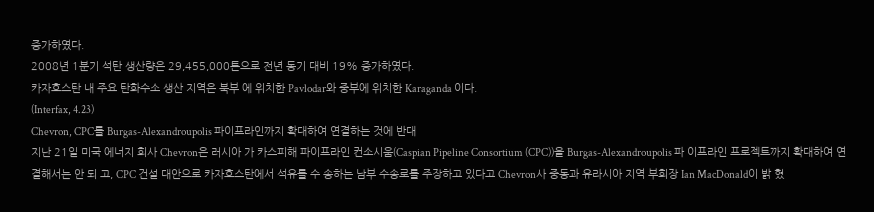증가하였다.
2008년 1분기 석탄 생산량은 29,455,000톤으로 전년 동기 대비 19% 증가하였다.
카자흐스탄 내 주요 탄화수소 생산 지역은 북부 에 위치한 Pavlodar와 중부에 위치한 Karaganda 이다.
(Interfax, 4.23)
Chevron, CPC를 Burgas-Alexandroupolis 파이프라인까지 확대하여 연결하는 것에 반대
지난 21일 미국 에너지 회사 Chevron은 러시아 가 카스피해 파이프라인 컨소시움(Caspian Pipeline Consortium (CPC))을 Burgas-Alexandroupolis 파 이프라인 프로젝트까지 확대하여 연결해서는 안 되 고, CPC 건설 대안으로 카자흐스탄에서 석유를 수 송하는 남부 수송로를 주장하고 있다고 Chevron사 중동과 유라시아 지역 부회장 Ian MacDonald이 밝 혔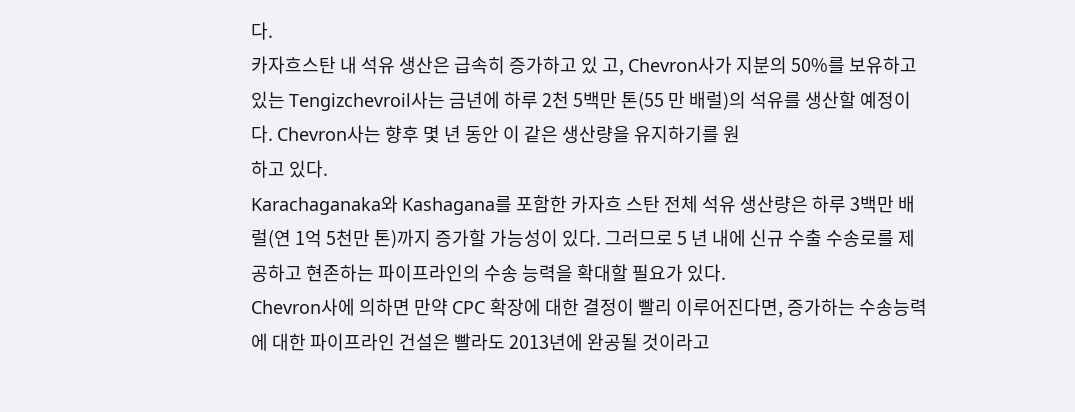다.
카자흐스탄 내 석유 생산은 급속히 증가하고 있 고, Chevron사가 지분의 50%를 보유하고 있는 Tengizchevroil사는 금년에 하루 2천 5백만 톤(55 만 배럴)의 석유를 생산할 예정이다. Chevron사는 향후 몇 년 동안 이 같은 생산량을 유지하기를 원
하고 있다.
Karachaganaka와 Kashagana를 포함한 카자흐 스탄 전체 석유 생산량은 하루 3백만 배럴(연 1억 5천만 톤)까지 증가할 가능성이 있다. 그러므로 5 년 내에 신규 수출 수송로를 제공하고 현존하는 파이프라인의 수송 능력을 확대할 필요가 있다.
Chevron사에 의하면 만약 CPC 확장에 대한 결정이 빨리 이루어진다면, 증가하는 수송능력에 대한 파이프라인 건설은 빨라도 2013년에 완공될 것이라고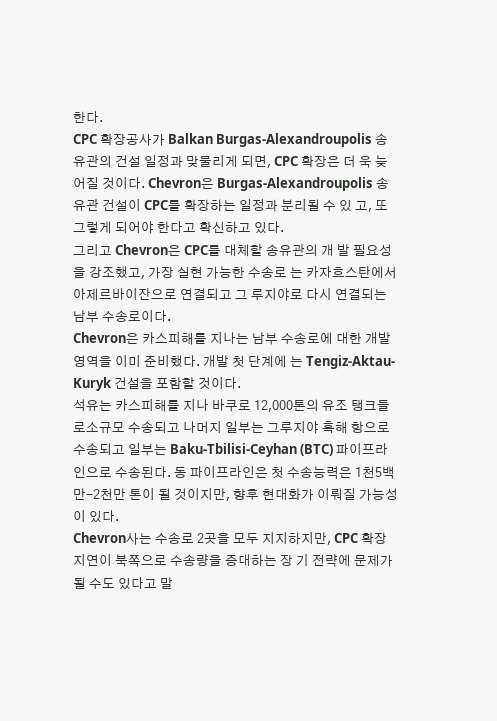한다.
CPC 확장공사가 Balkan Burgas-Alexandroupolis 송유관의 건설 일정과 맞물리게 되면, CPC 확장은 더 욱 늦어질 것이다. Chevron은 Burgas-Alexandroupolis 송유관 건설이 CPC를 확장하는 일정과 분리될 수 있 고, 또 그렇게 되어야 한다고 확신하고 있다.
그리고 Chevron은 CPC를 대체할 송유관의 개 발 필요성을 강조했고, 가장 실현 가능한 수송로 는 카자흐스탄에서 아제르바이잔으로 연결되고 그 루지야로 다시 연결되는 남부 수송로이다.
Chevron은 카스피해를 지나는 남부 수송로에 대한 개발 영역을 이미 준비했다. 개발 첫 단계에 는 Tengiz-Aktau-Kuryk 건설을 포함할 것이다.
석유는 카스피해를 지나 바쿠로 12,000톤의 유조 탱크들로소규모 수송되고 나머지 일부는 그루지야 흑해 항으로 수송되고 일부는 Baku-Tbilisi-Ceyhan (BTC) 파이프라인으로 수송된다. 동 파이프라인은 첫 수송능력은 1천5백만-2천만 톤이 될 것이지만, 향후 현대화가 이뤄질 가능성이 있다.
Chevron사는 수송로 2곳을 모두 지지하지만, CPC 확장 지연이 북쪽으로 수송량을 증대하는 장 기 전략에 문제가 될 수도 있다고 말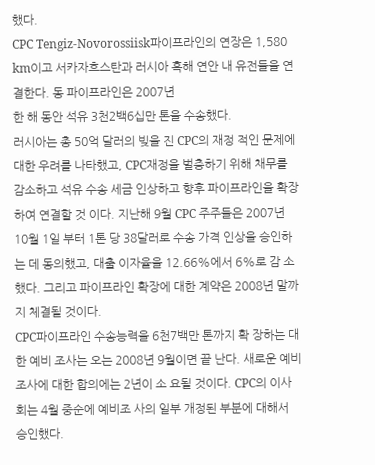했다.
CPC Tengiz-Novorossiisk파이프라인의 연장은 1,580 km이고 서카자흐스탄과 러시아 흑해 연안 내 유전들을 연결한다. 동 파이프라인은 2007년
한 해 동안 석유 3천2백6십만 톤을 수송했다.
러시아는 총 50억 달러의 빚을 진 CPC의 재정 적인 문제에 대한 우려를 나타했고, CPC재정을 벌충하기 위해 채무를 감소하고 석유 수송 세금 인상하고 향후 파이프라인을 확장하여 연결할 것 이다. 지난해 9월 CPC 주주들은 2007년 10월 1일 부터 1톤 당 38달러로 수송 가격 인상을 승인하는 데 동의했고, 대출 이자율을 12.66%에서 6%로 감 소했다. 그리고 파이프라인 확장에 대한 계약은 2008년 말까지 체결될 것이다.
CPC파이프라인 수송능력을 6천7백만 톤까지 확 장하는 대한 예비 조사는 오는 2008년 9월이면 끝 난다. 새로운 예비조사에 대한 합의에는 2년이 소 요될 것이다. CPC의 이사회는 4월 중순에 예비조 사의 일부 개정된 부분에 대해서 승인했다.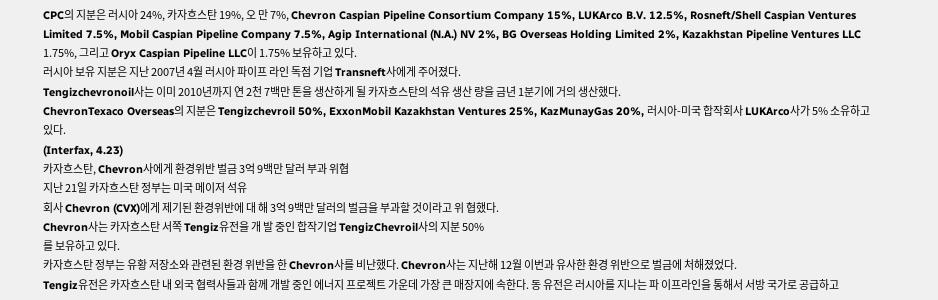CPC의 지분은 러시아 24%, 카자흐스탄 19%, 오 만 7%, Chevron Caspian Pipeline Consortium Company 15%, LUKArco B.V. 12.5%, Rosneft/Shell Caspian Ventures Limited 7.5%, Mobil Caspian Pipeline Company 7.5%, Agip International (N.A.) NV 2%, BG Overseas Holding Limited 2%, Kazakhstan Pipeline Ventures LLC 1.75%, 그리고 Oryx Caspian Pipeline LLC이 1.75% 보유하고 있다.
러시아 보유 지분은 지난 2007년 4월 러시아 파이프 라인 독점 기업 Transneft사에게 주어졌다.
Tengizchevronoil사는 이미 2010년까지 연 2천 7백만 톤을 생산하게 될 카자흐스탄의 석유 생산 량을 금년 1분기에 거의 생산했다.
ChevronTexaco Overseas의 지분은 Tengizchevroil 50%, ExxonMobil Kazakhstan Ventures 25%, KazMunayGas 20%, 러시아-미국 합작회사 LUKArco사가 5% 소유하고 있다.
(Interfax, 4.23)
카자흐스탄, Chevron사에게 환경위반 벌금 3억 9백만 달러 부과 위협
지난 21일 카자흐스탄 정부는 미국 메이저 석유
회사 Chevron (CVX)에게 제기된 환경위반에 대 해 3억 9백만 달러의 벌금을 부과할 것이라고 위 협했다.
Chevron사는 카자흐스탄 서쪽 Tengiz유전을 개 발 중인 합작기업 TengizChevroil사의 지분 50%
를 보유하고 있다.
카자흐스탄 정부는 유황 저장소와 관련된 환경 위반을 한 Chevron사를 비난했다. Chevron사는 지난해 12월 이번과 유사한 환경 위반으로 벌금에 처해졌었다.
Tengiz유전은 카자흐스탄 내 외국 협력사들과 함께 개발 중인 에너지 프로젝트 가운데 가장 큰 매장지에 속한다. 동 유전은 러시아를 지나는 파 이프라인을 통해서 서방 국가로 공급하고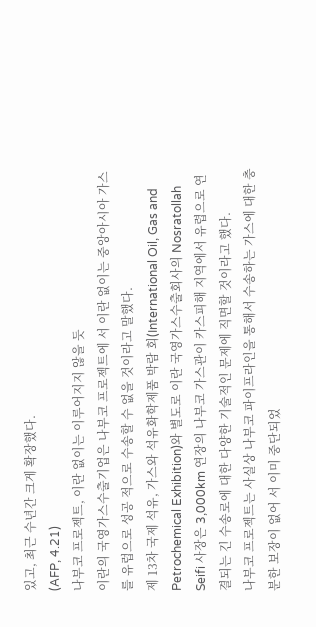있고, 최근 수년간 크게 확장했다.
(AFP, 4.21)
나부코 프로젝트, 이란 없이는 이루어지지 않을 듯
이란의 국영가스수출기업은 나부코 프로젝트에 서 이란 없이는 중앙아시아 가스를 유럽으로 성공 적으로 수송할 수 없을 것이라고 말했다.
제 13차 국제 석유, 가스와 석유화학제품 박람 회(International Oil, Gas and Petrochemical Exhibition)와 별도로 이란 국영가스수출회사의 Nosratollah Seifi 사장은 3,000km 연장의 나부코 가스관이 카스피해 지역에서 유렵으로 연결되는 긴 수송로에 대한 다양한 기술적인 문제에 직면할 것이라고 했다.
나부코 프로젝트는 사실상 나부코 파이프라인을 통해서 수송하는 가스에 대한 충분한 보장이 없어 서 이미 중단되었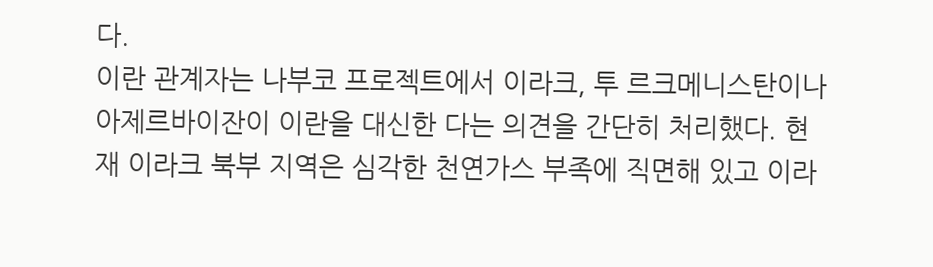다.
이란 관계자는 나부코 프로젝트에서 이라크, 투 르크메니스탄이나 아제르바이잔이 이란을 대신한 다는 의견을 간단히 처리했다. 현재 이라크 북부 지역은 심각한 천연가스 부족에 직면해 있고 이라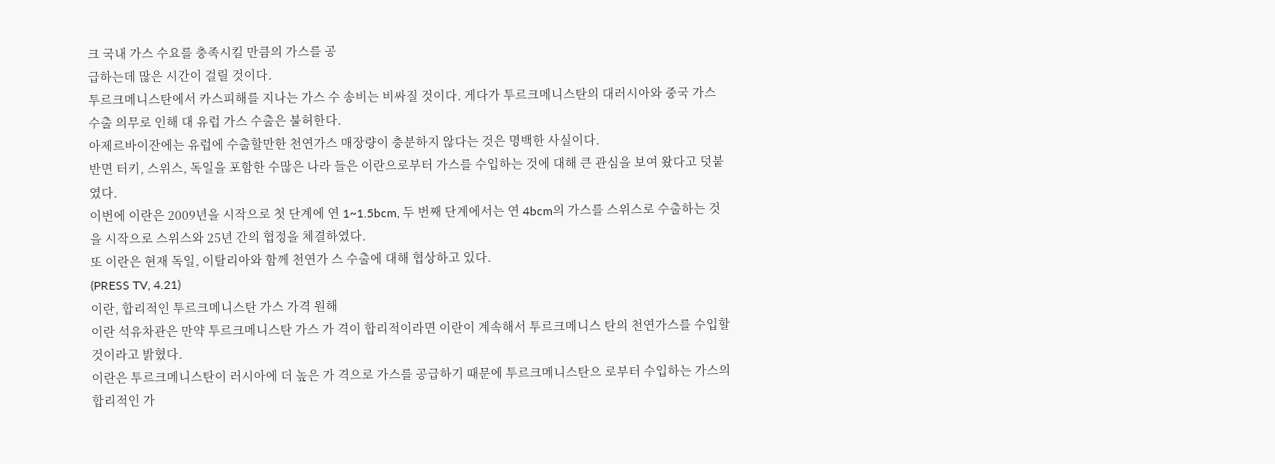크 국내 가스 수요를 충족시킬 만큼의 가스를 공
급하는데 많은 시간이 걸릴 것이다.
투르크메니스탄에서 카스피해를 지나는 가스 수 송비는 비싸질 것이다. 게다가 투르크메니스탄의 대러시아와 중국 가스 수출 의무로 인해 대 유럽 가스 수출은 불허한다.
아제르바이잔에는 유럽에 수출할만한 천연가스 매장량이 충분하지 않다는 것은 명백한 사실이다.
반면 터키, 스위스, 독일을 포함한 수많은 나라 들은 이란으로부터 가스를 수입하는 것에 대해 큰 관심을 보여 왔다고 덧붙였다.
이번에 이란은 2009년을 시작으로 첫 단계에 연 1~1.5bcm, 두 번째 단계에서는 연 4bcm의 가스를 스위스로 수출하는 것을 시작으로 스위스와 25년 간의 협정을 체결하였다.
또 이란은 현재 독일, 이탈리아와 함께 천연가 스 수출에 대해 협상하고 있다.
(PRESS TV, 4.21)
이란, 합리적인 투르크메니스탄 가스 가격 원해
이란 석유차관은 만약 투르크메니스탄 가스 가 격이 합리적이라면 이란이 계속해서 투르크메니스 탄의 천연가스를 수입할 것이라고 밝혔다.
이란은 투르크메니스탄이 러시아에 더 높은 가 격으로 가스를 공급하기 때문에 투르크메니스탄으 로부터 수입하는 가스의 합리적인 가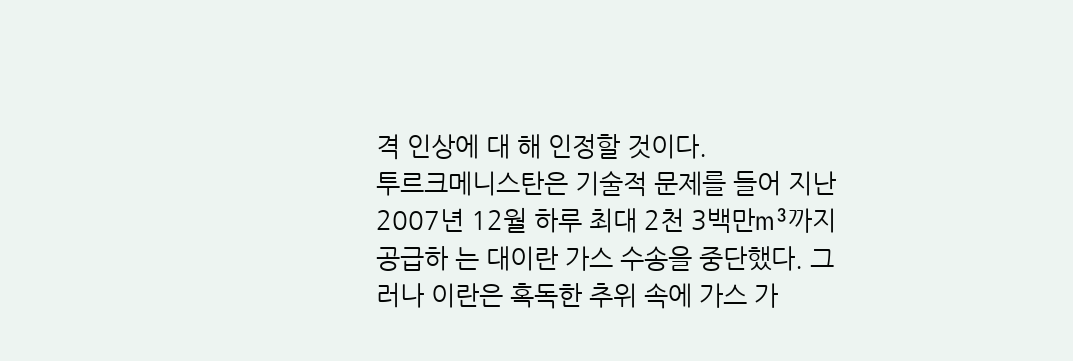격 인상에 대 해 인정할 것이다.
투르크메니스탄은 기술적 문제를 들어 지난 2007년 12월 하루 최대 2천 3백만m³까지 공급하 는 대이란 가스 수송을 중단했다. 그러나 이란은 혹독한 추위 속에 가스 가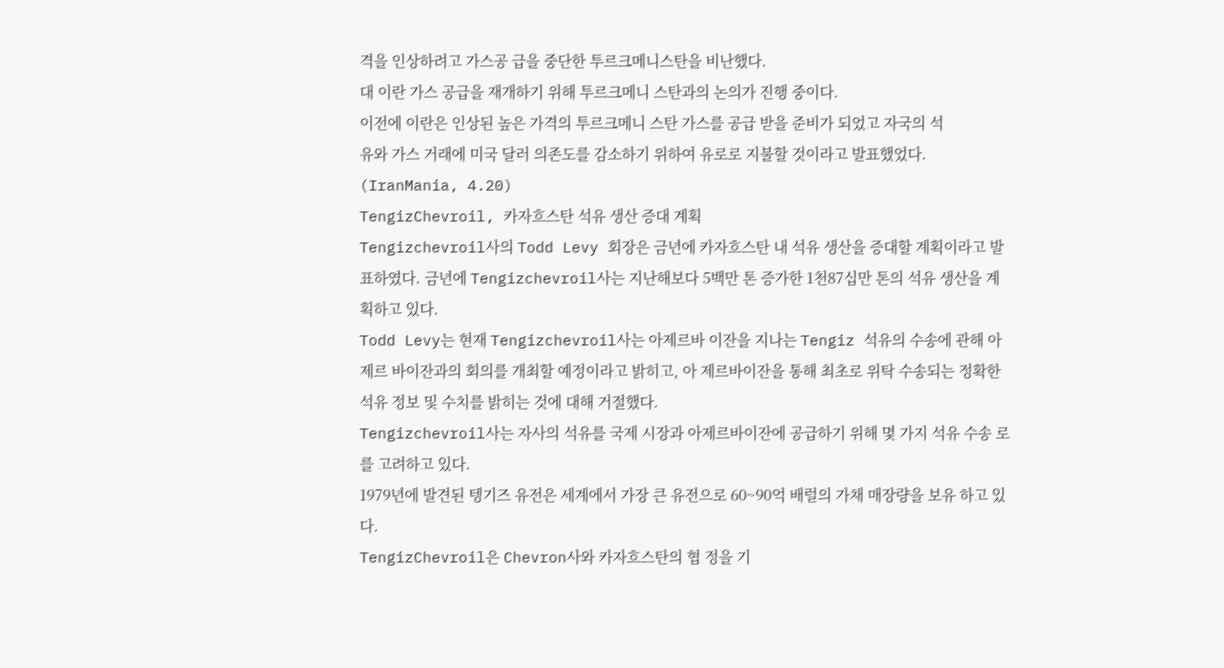격을 인상하려고 가스공 급을 중단한 투르크메니스탄을 비난했다.
대 이란 가스 공급을 재개하기 위해 투르크메니 스탄과의 논의가 진행 중이다.
이전에 이란은 인상된 높은 가격의 투르크메니 스탄 가스를 공급 받을 준비가 되었고 자국의 석
유와 가스 거래에 미국 달러 의존도를 감소하기 위하여 유로로 지불할 것이라고 발표했었다.
(IranMania, 4.20)
TengizChevroil, 카자흐스탄 석유 생산 증대 계획
Tengizchevroil사의 Todd Levy 회장은 금년에 카자흐스탄 내 석유 생산을 증대할 계획이라고 발 표하였다. 금년에 Tengizchevroil사는 지난해보다 5백만 톤 증가한 1천87십만 톤의 석유 생산을 계 획하고 있다.
Todd Levy는 현재 Tengizchevroil사는 아제르바 이잔을 지나는 Tengiz 석유의 수송에 관해 아제르 바이잔과의 회의를 개최할 예정이라고 밝히고, 아 제르바이잔을 통해 최초로 위탁 수송되는 정확한 석유 정보 및 수치를 밝히는 것에 대해 거절했다.
Tengizchevroil사는 자사의 석유를 국제 시장과 아제르바이잔에 공급하기 위해 몇 가지 석유 수송 로를 고려하고 있다.
1979년에 발견된 텡기즈 유전은 세계에서 가장 큰 유전으로 60~90억 배럴의 가채 매장량을 보유 하고 있다.
TengizChevroil은 Chevron사와 카자흐스탄의 협 정을 기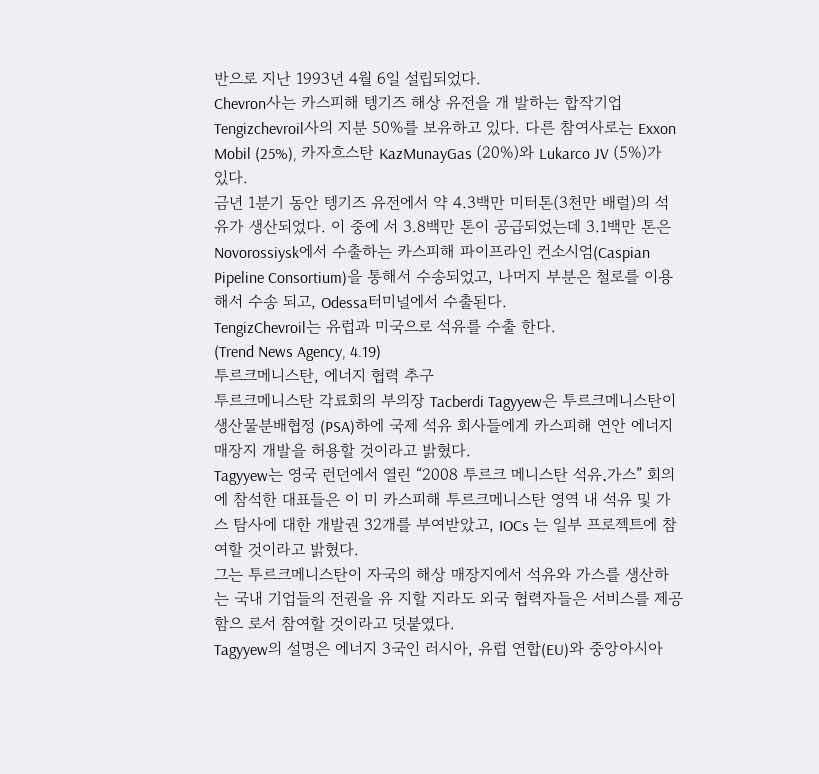반으로 지난 1993년 4월 6일 설립되었다.
Chevron사는 카스피해 텡기즈 해상 유전을 개 발하는 합작기업 Tengizchevroil사의 지분 50%를 보유하고 있다. 다른 참여사로는 Exxon Mobil (25%), 카자흐스탄 KazMunayGas (20%)와 Lukarco JV (5%)가 있다.
금년 1분기 동안 텡기즈 유전에서 약 4.3백만 미터톤(3천만 배럴)의 석유가 생산되었다. 이 중에 서 3.8백만 톤이 공급되었는데 3.1백만 톤은 Novorossiysk에서 수출하는 카스피해 파이프라인 컨소시엄(Caspian Pipeline Consortium)을 통해서 수송되었고, 나머지 부분은 철로를 이용해서 수송 되고, Odessa터미널에서 수출된다.
TengizChevroil는 유럽과 미국으로 석유를 수출 한다.
(Trend News Agency, 4.19)
투르크메니스탄, 에너지 협력 추구
투르크메니스탄 각료회의 부의장 Tacberdi Tagyyew은 투르크메니스탄이 생산물분배협정 (PSA)하에 국제 석유 회사들에게 카스피해 연안 에너지 매장지 개발을 허용할 것이라고 밝혔다.
Tagyyew는 영국 런던에서 열린 “2008 투르크 메니스탄 석유․가스” 회의에 참석한 대표들은 이 미 카스피해 투르크메니스탄 영역 내 석유 및 가 스 탐사에 대한 개발권 32개를 부여받았고, IOCs 는 일부 프로젝트에 참여할 것이라고 밝혔다.
그는 투르크메니스탄이 자국의 해상 매장지에서 석유와 가스를 생산하는 국내 기업들의 전권을 유 지할 지라도 외국 협력자들은 서비스를 제공함으 로서 참여할 것이라고 덧붙였다.
Tagyyew의 설명은 에너지 3국인 러시아, 유럽 연합(EU)와 중앙아시아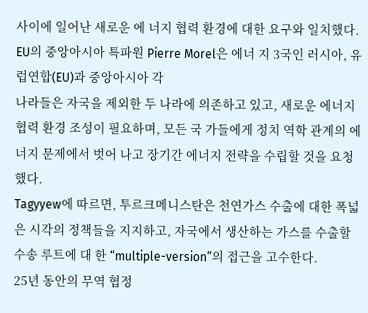사이에 일어난 새로운 에 너지 협력 환경에 대한 요구와 일치했다.
EU의 중앙아시아 특파원 Pierre Morel은 에너 지 3국인 러시아, 유럽연합(EU)과 중앙아시아 각
나라들은 자국을 제외한 두 나라에 의존하고 있고, 새로운 에너지 협력 환경 조성이 필요하며, 모든 국 가들에게 정치 역학 관계의 에너지 문제에서 벗어 나고 장기간 에너지 전략을 수립할 것을 요청했다.
Tagyyew에 따르면, 투르크메니스탄은 천연가스 수출에 대한 폭넓은 시각의 정책들을 지지하고, 자국에서 생산하는 가스를 수출할 수송 루트에 대 한 “multiple-version”의 접근을 고수한다.
25년 동안의 무역 협정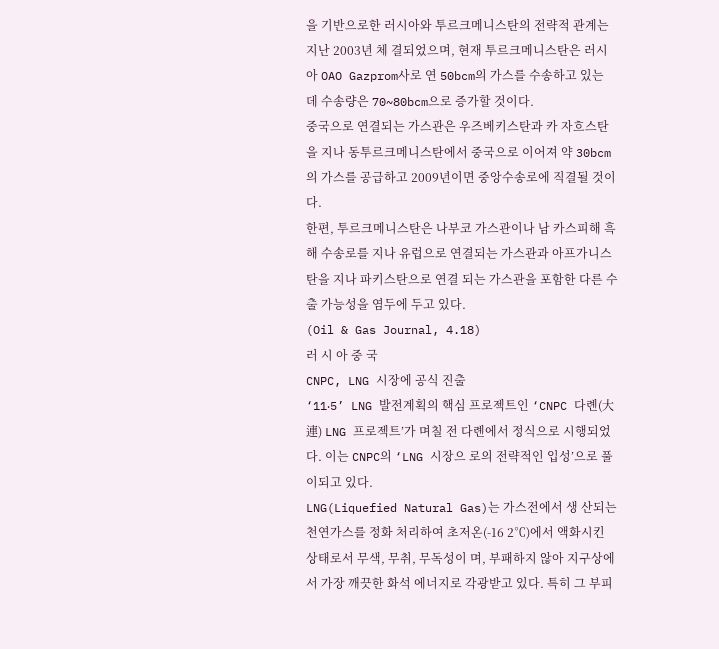을 기반으로한 러시아와 투르크메니스탄의 전략적 관계는 지난 2003년 체 결되었으며, 현재 투르크메니스탄은 러시아 OAO Gazprom사로 연 50bcm의 가스를 수송하고 있는 데 수송량은 70~80bcm으로 증가할 것이다.
중국으로 연결되는 가스관은 우즈베키스탄과 카 자흐스탄을 지나 동투르크메니스탄에서 중국으로 이어져 약 30bcm의 가스를 공급하고 2009년이면 중앙수송로에 직결될 것이다.
한편, 투르크메니스탄은 나부코 가스관이나 남 카스피해 흑해 수송로를 지나 유럽으로 연결되는 가스관과 아프가니스탄을 지나 파키스탄으로 연결 되는 가스관을 포함한 다른 수출 가능성을 염두에 두고 있다.
(Oil & Gas Journal, 4.18)
러 시 아 중 국
CNPC, LNG 시장에 공식 진출
‘11‧5’ LNG 발전계획의 핵심 프로젝트인 ‘CNPC 다롄(大連) LNG 프로젝트’가 며칠 전 다롄에서 정식으로 시행되었다. 이는 CNPC의 ‘LNG 시장으 로의 전략적인 입성’으로 풀이되고 있다.
LNG(Liquefied Natural Gas)는 가스전에서 생 산되는 천연가스를 정화 처리하여 초저온(-16 2℃)에서 액화시킨 상태로서 무색, 무취, 무독성이 며, 부패하지 않아 지구상에서 가장 깨끗한 화석 에너지로 각광받고 있다. 특히 그 부피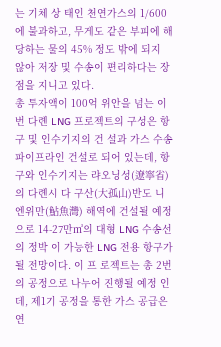는 기체 상 태인 천연가스의 1/600에 불과하고, 무게도 같은 부피에 해당하는 물의 45% 정도 밖에 되지 않아 저장 및 수송이 편리하다는 장점을 지니고 있다.
총 투자액이 100억 위안을 넘는 이번 다롄 LNG 프로젝트의 구성은 항구 및 인수기지의 건 설과 가스 수송 파이프라인 건설로 되어 있는데, 항구와 인수기지는 랴오닝성(遼寧省)의 다롄시 다 구산(大孤山)반도 니엔위만(鮎魚灣) 해역에 건설될 예정으로 14-27만㎥의 대형 LNG 수송선의 정박 이 가능한 LNG 전용 항구가 될 전망이다. 이 프 로젝트는 총 2번의 공정으로 나누어 진행될 예정 인데, 제1기 공정을 통한 가스 공급은 연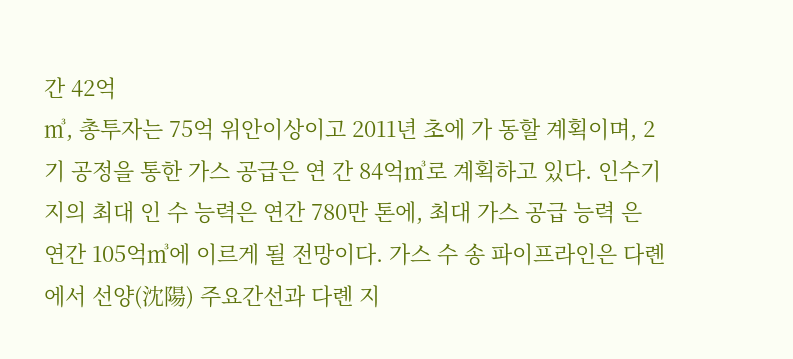간 42억
㎥, 총투자는 75억 위안이상이고 2011년 초에 가 동할 계획이며, 2기 공정을 통한 가스 공급은 연 간 84억㎥로 계획하고 있다. 인수기지의 최대 인 수 능력은 연간 780만 톤에, 최대 가스 공급 능력 은 연간 105억㎥에 이르게 될 전망이다. 가스 수 송 파이프라인은 다롄에서 선양(沈陽) 주요간선과 다롄 지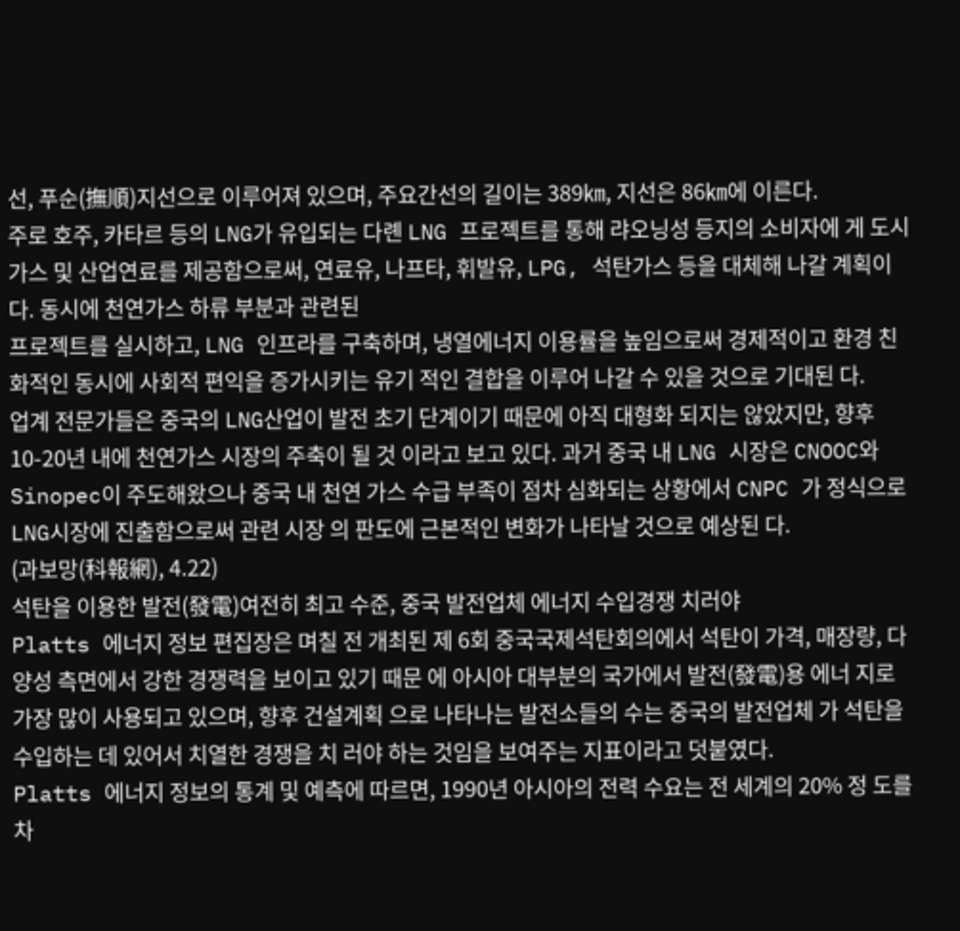선, 푸순(撫順)지선으로 이루어져 있으며, 주요간선의 길이는 389㎞, 지선은 86㎞에 이른다.
주로 호주, 카타르 등의 LNG가 유입되는 다롄 LNG 프로젝트를 통해 랴오닝성 등지의 소비자에 게 도시가스 및 산업연료를 제공함으로써, 연료유, 나프타, 휘발유, LPG, 석탄가스 등을 대체해 나갈 계획이다. 동시에 천연가스 하류 부분과 관련된
프로젝트를 실시하고, LNG 인프라를 구축하며, 냉열에너지 이용률을 높임으로써 경제적이고 환경 친화적인 동시에 사회적 편익을 증가시키는 유기 적인 결합을 이루어 나갈 수 있을 것으로 기대된 다.
업계 전문가들은 중국의 LNG산업이 발전 초기 단계이기 때문에 아직 대형화 되지는 않았지만, 향후 10-20년 내에 천연가스 시장의 주축이 될 것 이라고 보고 있다. 과거 중국 내 LNG 시장은 CNOOC와 Sinopec이 주도해왔으나 중국 내 천연 가스 수급 부족이 점차 심화되는 상황에서 CNPC 가 정식으로 LNG시장에 진출함으로써 관련 시장 의 판도에 근본적인 변화가 나타날 것으로 예상된 다.
(과보망(科報網), 4.22)
석탄을 이용한 발전(發電)여전히 최고 수준, 중국 발전업체 에너지 수입경쟁 치러야
Platts 에너지 정보 편집장은 며칠 전 개최된 제 6회 중국국제석탄회의에서 석탄이 가격, 매장량, 다양성 측면에서 강한 경쟁력을 보이고 있기 때문 에 아시아 대부분의 국가에서 발전(發電)용 에너 지로 가장 많이 사용되고 있으며, 향후 건설계획 으로 나타나는 발전소들의 수는 중국의 발전업체 가 석탄을 수입하는 데 있어서 치열한 경쟁을 치 러야 하는 것임을 보여주는 지표이라고 덧붙였다.
Platts 에너지 정보의 통계 및 예측에 따르면, 1990년 아시아의 전력 수요는 전 세계의 20% 정 도를 차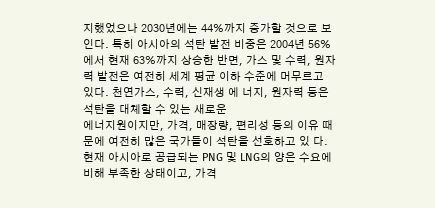지했었으나 2030년에는 44%까지 증가할 것으로 보인다. 특히 아시아의 석탄 발전 비중은 2004년 56%에서 현재 63%까지 상승한 반면, 가스 및 수력, 원자력 발전은 여전히 세계 평균 이하 수준에 머무르고 있다. 천연가스, 수력, 신재생 에 너지, 원자력 등은 석탄을 대체할 수 있는 새로운
에너지원이지만, 가격, 매장량, 편리성 등의 이유 때문에 여전히 많은 국가들이 석탄을 선호하고 있 다.
현재 아시아로 공급되는 PNG 및 LNG의 양은 수요에 비해 부족한 상태이고, 가격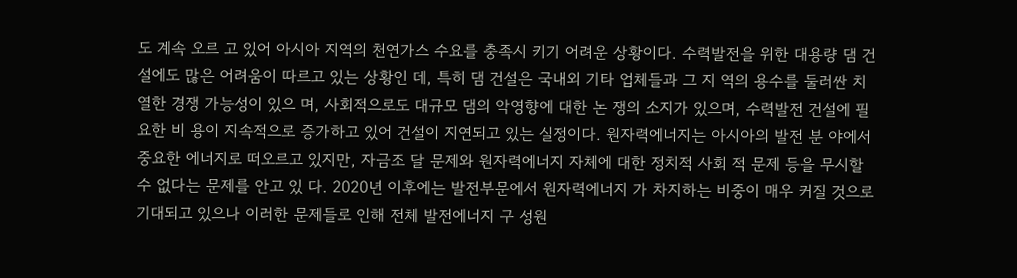도 계속 오르 고 있어 아시아 지역의 천연가스 수요를 충족시 키기 어려운 상황이다. 수력발전을 위한 대용량 댐 건설에도 많은 어려움이 따르고 있는 상황인 데, 특히 댐 건설은 국내외 기타 업체들과 그 지 역의 용수를 둘러싼 치열한 경쟁 가능성이 있으 며, 사회적으로도 대규모 댐의 악영향에 대한 논 쟁의 소지가 있으며, 수력발전 건설에 필요한 비 용이 지속적으로 증가하고 있어 건설이 지연되고 있는 실정이다. 원자력에너지는 아시아의 발전 분 야에서 중요한 에너지로 떠오르고 있지만, 자금조 달 문제와 원자력에너지 자체에 대한 정치적 사회 적 문제 등을 무시할 수 없다는 문제를 안고 있 다. 2020년 이후에는 발전부문에서 원자력에너지 가 차지하는 비중이 매우 커질 것으로 기대되고 있으나 이러한 문제들로 인해 전체 발전에너지 구 성원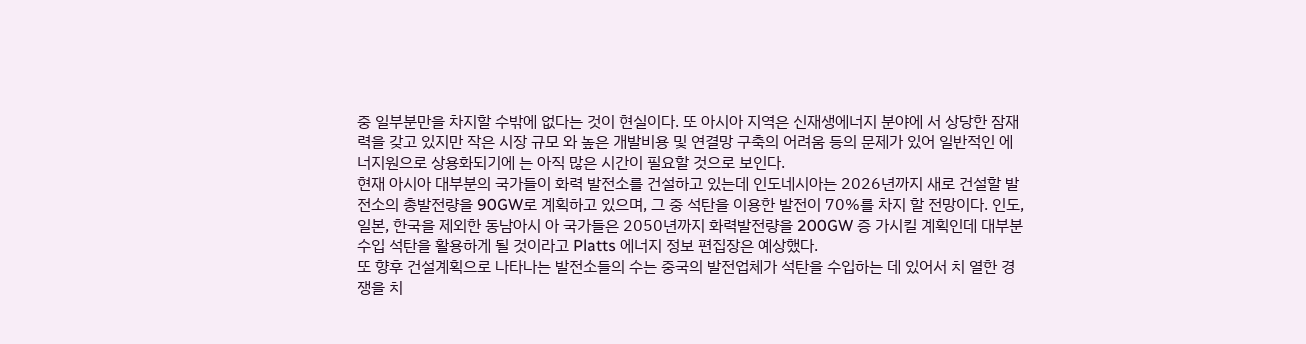중 일부분만을 차지할 수밖에 없다는 것이 현실이다. 또 아시아 지역은 신재생에너지 분야에 서 상당한 잠재력을 갖고 있지만 작은 시장 규모 와 높은 개발비용 및 연결망 구축의 어려움 등의 문제가 있어 일반적인 에너지원으로 상용화되기에 는 아직 많은 시간이 필요할 것으로 보인다.
현재 아시아 대부분의 국가들이 화력 발전소를 건설하고 있는데 인도네시아는 2026년까지 새로 건설할 발전소의 총발전량을 90GW로 계획하고 있으며, 그 중 석탄을 이용한 발전이 70%를 차지 할 전망이다. 인도, 일본, 한국을 제외한 동남아시 아 국가들은 2050년까지 화력발전량을 200GW 증 가시킬 계획인데 대부분 수입 석탄을 활용하게 될 것이라고 Platts 에너지 정보 편집장은 예상했다.
또 향후 건설계획으로 나타나는 발전소들의 수는 중국의 발전업체가 석탄을 수입하는 데 있어서 치 열한 경쟁을 치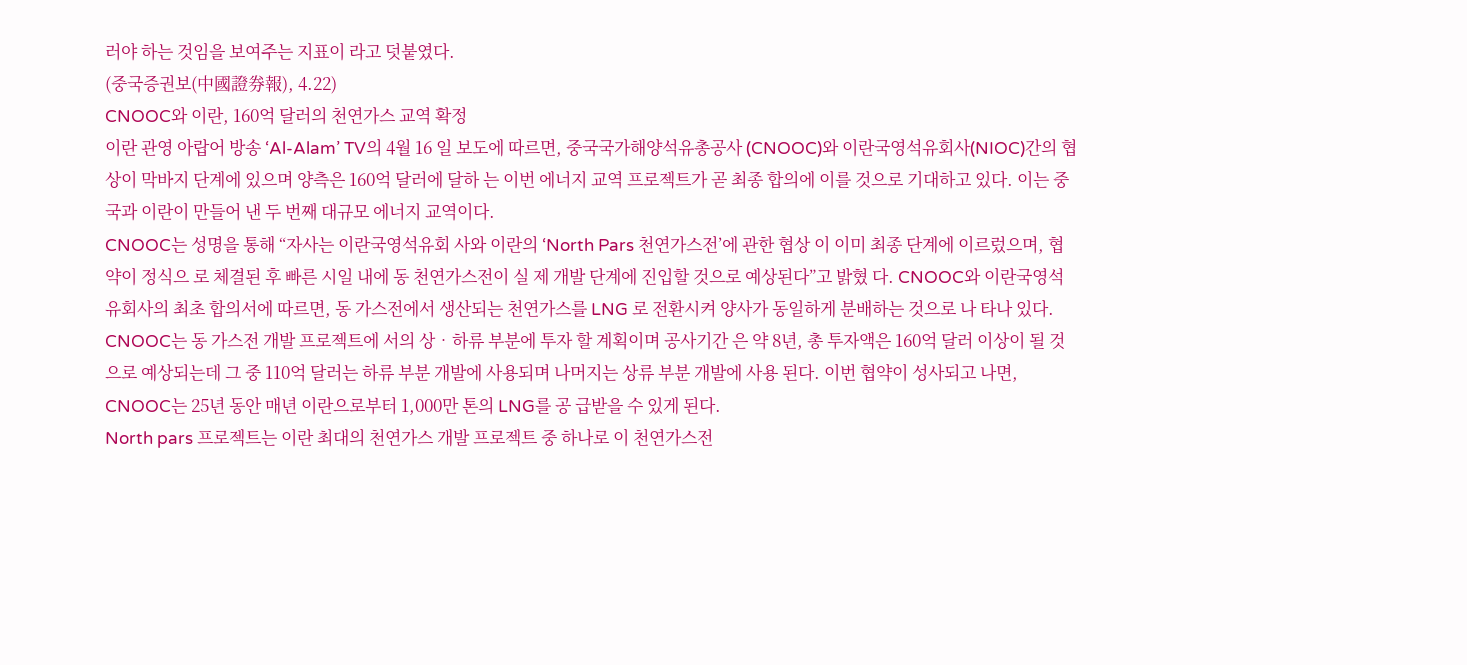러야 하는 것임을 보여주는 지표이 라고 덧붙였다.
(중국증권보(中國證券報), 4.22)
CNOOC와 이란, 160억 달러의 천연가스 교역 확정
이란 관영 아랍어 방송 ‘Al-Alam’ TV의 4월 16 일 보도에 따르면, 중국국가해양석유총공사 (CNOOC)와 이란국영석유회사(NIOC)간의 협상이 막바지 단계에 있으며 양측은 160억 달러에 달하 는 이번 에너지 교역 프로젝트가 곧 최종 합의에 이를 것으로 기대하고 있다. 이는 중국과 이란이 만들어 낸 두 번째 대규모 에너지 교역이다.
CNOOC는 성명을 통해 “자사는 이란국영석유회 사와 이란의 ‘North Pars 천연가스전’에 관한 협상 이 이미 최종 단계에 이르렀으며, 협약이 정식으 로 체결된 후 빠른 시일 내에 동 천연가스전이 실 제 개발 단계에 진입할 것으로 예상된다”고 밝혔 다. CNOOC와 이란국영석유회사의 최초 합의서에 따르면, 동 가스전에서 생산되는 천연가스를 LNG 로 전환시켜 양사가 동일하게 분배하는 것으로 나 타나 있다. CNOOC는 동 가스전 개발 프로젝트에 서의 상‧하류 부분에 투자 할 계획이며 공사기간 은 약 8년, 총 투자액은 160억 달러 이상이 될 것 으로 예상되는데 그 중 110억 달러는 하류 부분 개발에 사용되며 나머지는 상류 부분 개발에 사용 된다. 이번 협약이 성사되고 나면, CNOOC는 25년 동안 매년 이란으로부터 1,000만 톤의 LNG를 공 급받을 수 있게 된다.
North pars 프로젝트는 이란 최대의 천연가스 개발 프로젝트 중 하나로 이 천연가스전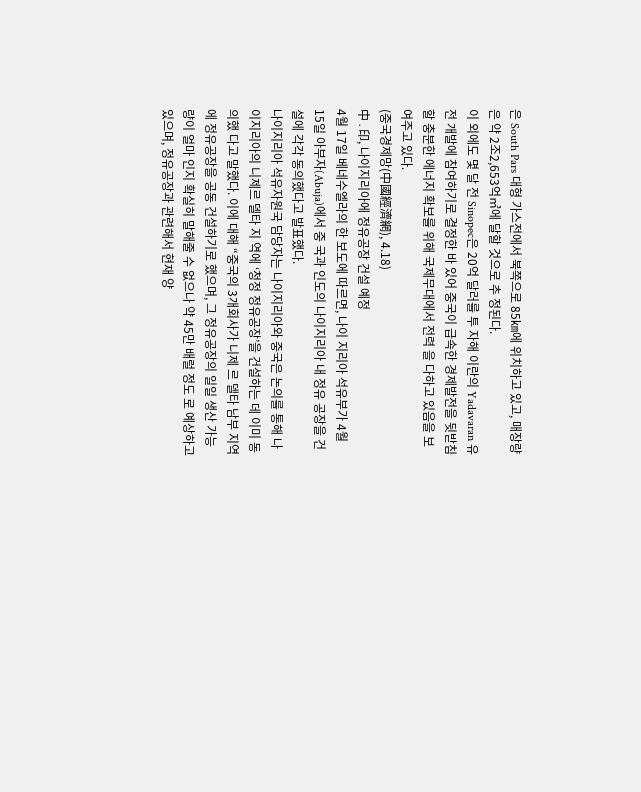은 South Pars 대형 가스전에서 북쪽으로 85㎞에 위치하고 있고, 매장량은 약 2조2,653억㎥에 달할 것으로 추 정된다.
이 외에도 몇 달 전 Sinopec은 20억 달러를 투 자해 이란의 Yadavaran 유전 개발에 참여하기로 결정한 바 있어 중국이 급속한 경제발전을 뒷받침 할 충분한 에너지 확보를 위해 국제무대에서 전력 을 다하고 있음을 보여주고 있다.
(중국경제망(中國經濟網), 4.18)
中․印, 나이지리아에 정유공장 건설 예정
4월 17일 베네수엘라의 한 보도에 따르면, 나이 지리아 석유부가 4월 15일 아부자(Abuja)에서 중 국과 인도의 나이지리아 내 정유 공장을 건설에 각각 동의했다고 발표했다.
나이지리아 석유자원국 담당자는 나이지리아와 중국은 논의를 통해 나이지리아의 니제르 델타 지 역에 ‘청정 정유공장’을 건설하는 데 이미 동의했 다고 말했다. 이에 대해 “중국의 3개회사가 니제 르 델타 남부 지역에 정유공장을 공동 건설하기로 했으며, 그 정유공장의 일일 생산 가능량이 얼마 인지 확실히 말해줄 수 없으나 약 45만 배럴 정도 로 예상하고 있으며, 정유공장과 관련해서 현재 양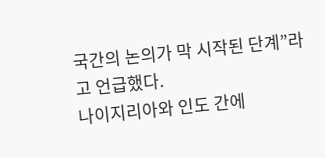국간의 논의가 막 시작된 단계”라고 언급했다.
나이지리아와 인도 간에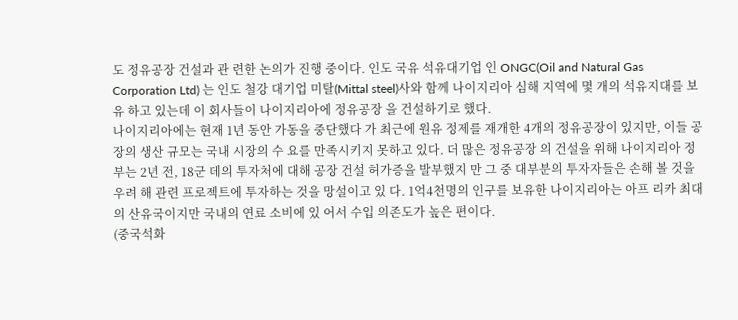도 정유공장 건설과 관 련한 논의가 진행 중이다. 인도 국유 석유대기업 인 ONGC(Oil and Natural Gas Corporation Ltd) 는 인도 철강 대기업 미탈(Mittal steel)사와 함께 나이지리아 심해 지역에 몇 개의 석유지대를 보유 하고 있는데 이 회사들이 나이지리아에 정유공장 을 건설하기로 했다.
나이지리아에는 현재 1년 동안 가동을 중단했다 가 최근에 원유 정제를 재개한 4개의 정유공장이 있지만, 이들 공장의 생산 규모는 국내 시장의 수 요를 만족시키지 못하고 있다. 더 많은 정유공장 의 건설을 위해 나이지리아 정부는 2년 전, 18군 데의 투자처에 대해 공장 건설 허가증을 발부했지 만 그 중 대부분의 투자자들은 손해 볼 것을 우려 해 관련 프로젝트에 투자하는 것을 망설이고 있 다. 1억4천명의 인구를 보유한 나이지리아는 아프 리카 최대의 산유국이지만 국내의 연료 소비에 있 어서 수입 의존도가 높은 편이다.
(중국석화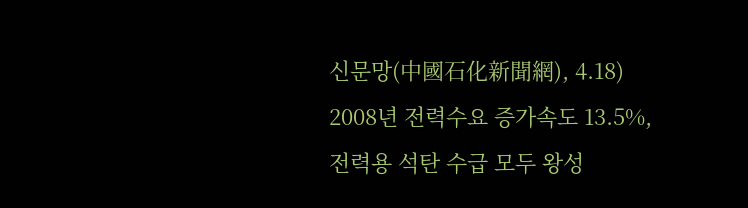신문망(中國石化新聞網), 4.18)
2008년 전력수요 증가속도 13.5%, 전력용 석탄 수급 모두 왕성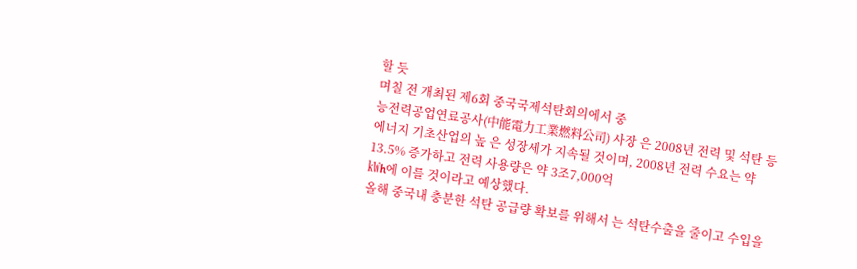할 듯
며칠 전 개최된 제6회 중국국제석탄회의에서 중
능전력공업연료공사(中能電力工業燃料公司) 사장 은 2008년 전력 및 석탄 등 에너지 기초산업의 높 은 성장세가 지속될 것이며, 2008년 전력 수요는 약 13.5% 증가하고 전력 사용량은 약 3조7,000억
㎾h에 이를 것이라고 예상했다.
올해 중국내 충분한 석탄 공급량 확보를 위해서 는 석탄수출을 줄이고 수입을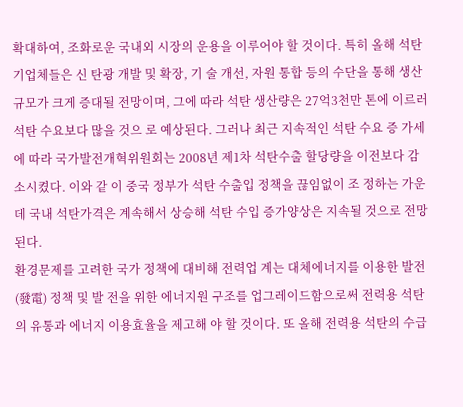확대하여, 조화로운 국내외 시장의 운용을 이루어야 할 것이다. 특히 올해 석탄 기업체들은 신 탄광 개발 및 확장, 기 술 개선, 자원 통합 등의 수단을 통해 생산규모가 크게 증대될 전망이며, 그에 따라 석탄 생산량은 27억3천만 톤에 이르러 석탄 수요보다 많을 것으 로 예상된다. 그러나 최근 지속적인 석탄 수요 증 가세에 따라 국가발전개혁위원회는 2008년 제1차 석탄수출 할당량을 이전보다 감소시켰다. 이와 같 이 중국 정부가 석탄 수출입 정책을 끊임없이 조 정하는 가운데 국내 석탄가격은 계속해서 상승해 석탄 수입 증가양상은 지속될 것으로 전망된다.
환경문제를 고려한 국가 정책에 대비해 전력업 계는 대체에너지를 이용한 발전(發電) 정책 및 발 전을 위한 에너지원 구조를 업그레이드함으로써 전력용 석탄의 유통과 에너지 이용효율을 제고해 야 할 것이다. 또 올해 전력용 석탄의 수급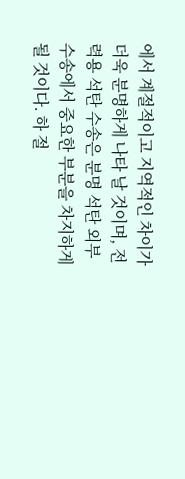에서 계절적이고 지역적인 차이가 더욱 분명하게 나타 날 것이며, 전력용 석탄 수송은 분명 석탄 외부 수송에서 중요한 부분을 차지하게 될 것이다. 하 절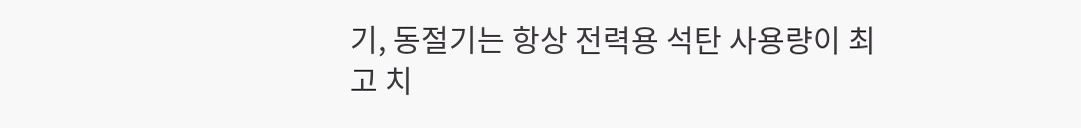기, 동절기는 항상 전력용 석탄 사용량이 최고 치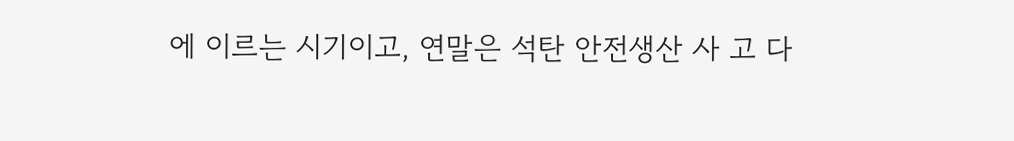에 이르는 시기이고, 연말은 석탄 안전생산 사 고 다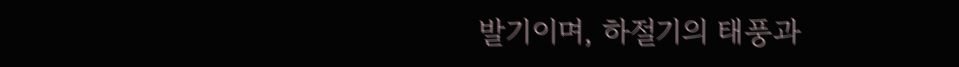발기이며, 하절기의 태풍과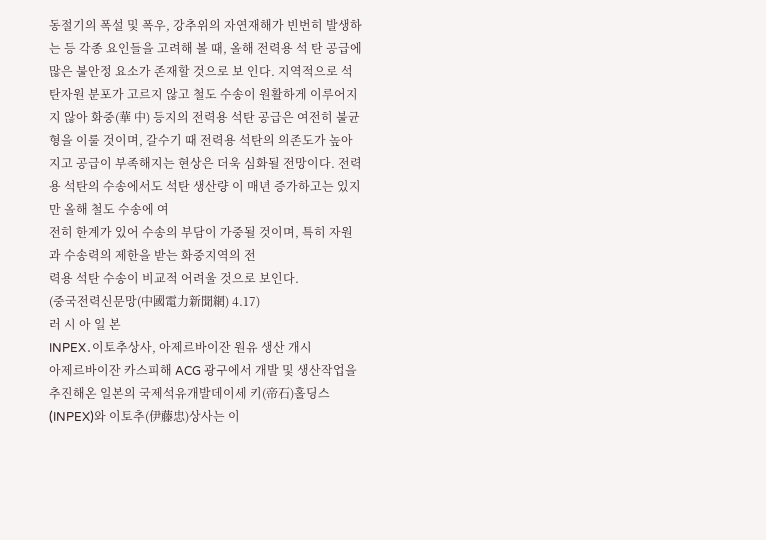동절기의 폭설 및 폭우, 강추위의 자연재해가 빈번히 발생하는 등 각종 요인들을 고려해 볼 때, 올해 전력용 석 탄 공급에 많은 불안정 요소가 존재할 것으로 보 인다. 지역적으로 석탄자원 분포가 고르지 않고 철도 수송이 원활하게 이루어지지 않아 화중(華 中) 등지의 전력용 석탄 공급은 여전히 불균형을 이룰 것이며, 갈수기 때 전력용 석탄의 의존도가 높아지고 공급이 부족해지는 현상은 더욱 심화될 전망이다. 전력용 석탄의 수송에서도 석탄 생산량 이 매년 증가하고는 있지만 올해 철도 수송에 여
전히 한계가 있어 수송의 부담이 가중될 것이며, 특히 자원과 수송력의 제한을 받는 화중지역의 전
력용 석탄 수송이 비교적 어려울 것으로 보인다.
(중국전력신문망(中國電力新聞網) 4.17)
러 시 아 일 본
INPEX․이토추상사, 아제르바이잔 원유 생산 개시
아제르바이잔 카스피해 ACG 광구에서 개발 및 생산작업을 추진해온 일본의 국제석유개발데이세 키(帝石)홀딩스(INPEX)와 이토추(伊藤忠)상사는 이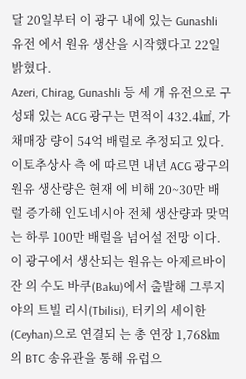달 20일부터 이 광구 내에 있는 Gunashli 유전 에서 원유 생산을 시작했다고 22일 밝혔다.
Azeri, Chirag, Gunashli 등 세 개 유전으로 구 성돼 있는 ACG 광구는 면적이 432.4㎢, 가채매장 량이 54억 배럴로 추정되고 있다. 이토추상사 측 에 따르면 내년 ACG 광구의 원유 생산량은 현재 에 비해 20~30만 배럴 증가해 인도네시아 전체 생산량과 맞먹는 하루 100만 배럴을 넘어설 전망 이다. 이 광구에서 생산되는 원유는 아제르바이잔 의 수도 바쿠(Baku)에서 출발해 그루지야의 트빌 리시(Tbilisi), 터키의 세이한(Ceyhan)으로 연결되 는 총 연장 1,768㎞의 BTC 송유관을 통해 유럽으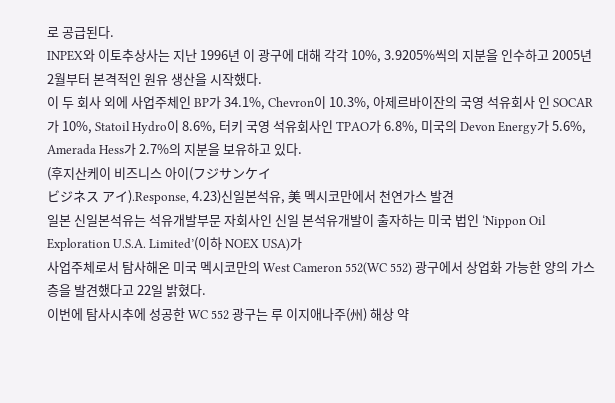로 공급된다.
INPEX와 이토추상사는 지난 1996년 이 광구에 대해 각각 10%, 3.9205%씩의 지분을 인수하고 2005년 2월부터 본격적인 원유 생산을 시작했다.
이 두 회사 외에 사업주체인 BP가 34.1%, Chevron이 10.3%, 아제르바이잔의 국영 석유회사 인 SOCAR가 10%, Statoil Hydro이 8.6%, 터키 국영 석유회사인 TPAO가 6.8%, 미국의 Devon Energy가 5.6%, Amerada Hess가 2.7%의 지분을 보유하고 있다.
(후지산케이 비즈니스 아이(フジサンケイ
ビジネス アイ)․Response, 4.23)신일본석유, 美 멕시코만에서 천연가스 발견
일본 신일본석유는 석유개발부문 자회사인 신일 본석유개발이 출자하는 미국 법인 ‘Nippon Oil Exploration U.S.A. Limited’(이하 NOEX USA)가
사업주체로서 탐사해온 미국 멕시코만의 West Cameron 552(WC 552) 광구에서 상업화 가능한 양의 가스층을 발견했다고 22일 밝혔다.
이번에 탐사시추에 성공한 WC 552 광구는 루 이지애나주(州) 해상 약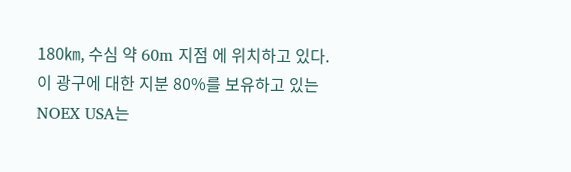180㎞, 수심 약 60m 지점 에 위치하고 있다. 이 광구에 대한 지분 80%를 보유하고 있는 NOEX USA는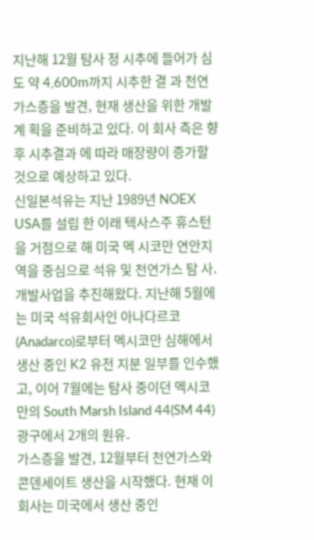지난해 12월 탐사 정 시추에 들어가 심도 약 4,600m까지 시추한 결 과 천연가스층을 발견, 현재 생산을 위한 개발계 획을 준비하고 있다. 이 회사 측은 향후 시추결과 에 따라 매장량이 증가할 것으로 예상하고 있다.
신일본석유는 지난 1989년 NOEX USA를 설립 한 이래 텍사스주 휴스턴을 거점으로 해 미국 멕 시코만 연안지역을 중심으로 석유 및 천연가스 탐 사․개발사업을 추진해왔다. 지난해 5월에는 미국 석유회사인 아나다르코(Anadarco)로부터 멕시코만 심해에서 생산 중인 K2 유전 지분 일부를 인수했 고, 이어 7월에는 탐사 중이던 멕시코만의 South Marsh Island 44(SM 44) 광구에서 2개의 원유․
가스층을 발견, 12월부터 천연가스와 콘덴세이트 생산을 시작했다. 현재 이 회사는 미국에서 생산 중인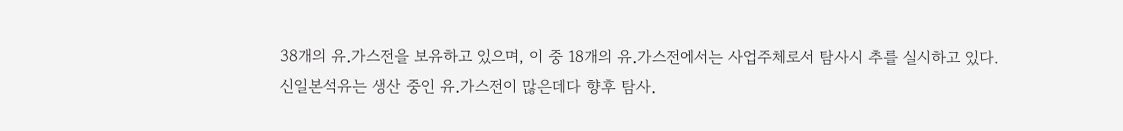38개의 유․가스전을 보유하고 있으며, 이 중 18개의 유․가스전에서는 사업주체로서 탐사시 추를 실시하고 있다.
신일본석유는 생산 중인 유․가스전이 많은데다 향후 탐사․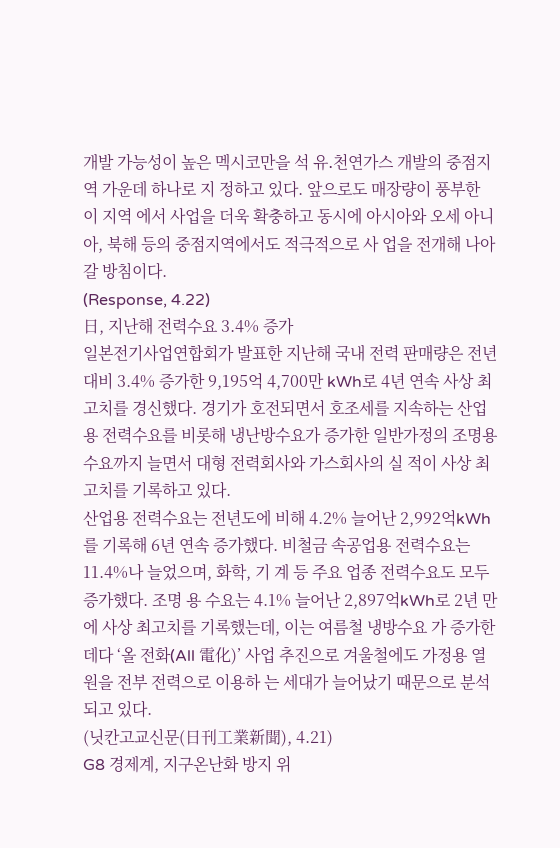개발 가능성이 높은 멕시코만을 석 유․천연가스 개발의 중점지역 가운데 하나로 지 정하고 있다. 앞으로도 매장량이 풍부한 이 지역 에서 사업을 더욱 확충하고 동시에 아시아와 오세 아니아, 북해 등의 중점지역에서도 적극적으로 사 업을 전개해 나아갈 방침이다.
(Response, 4.22)
日, 지난해 전력수요 3.4% 증가
일본전기사업연합회가 발표한 지난해 국내 전력 판매량은 전년 대비 3.4% 증가한 9,195억 4,700만 kWh로 4년 연속 사상 최고치를 경신했다. 경기가 호전되면서 호조세를 지속하는 산업용 전력수요를 비롯해 냉난방수요가 증가한 일반가정의 조명용 수요까지 늘면서 대형 전력회사와 가스회사의 실 적이 사상 최고치를 기록하고 있다.
산업용 전력수요는 전년도에 비해 4.2% 늘어난 2,992억kWh를 기록해 6년 연속 증가했다. 비철금 속공업용 전력수요는 11.4%나 늘었으며, 화학, 기 계 등 주요 업종 전력수요도 모두 증가했다. 조명 용 수요는 4.1% 늘어난 2,897억kWh로 2년 만에 사상 최고치를 기록했는데, 이는 여름철 냉방수요 가 증가한데다 ‘올 전화(All 電化)’ 사업 추진으로 겨울철에도 가정용 열원을 전부 전력으로 이용하 는 세대가 늘어났기 때문으로 분석되고 있다.
(닛칸고교신문(日刊工業新聞), 4.21)
G8 경제계, 지구온난화 방지 위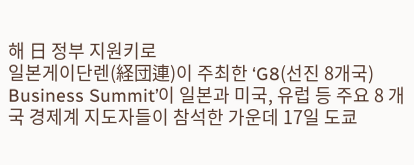해 日 정부 지원키로
일본게이단렌(経団連)이 주최한 ‘G8(선진 8개국) Business Summit’이 일본과 미국, 유럽 등 주요 8 개국 경제계 지도자들이 참석한 가운데 17일 도쿄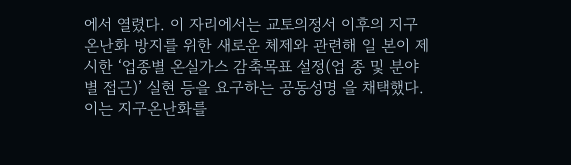에서 열렸다. 이 자리에서는 교토의정서 이후의 지구온난화 방지를 위한 새로운 체제와 관련해 일 본이 제시한 ‘업종별 온실가스 감축목표 설정(업 종 및 분야별 접근)’ 실현 등을 요구하는 공동성명 을 채택했다. 이는 지구온난화를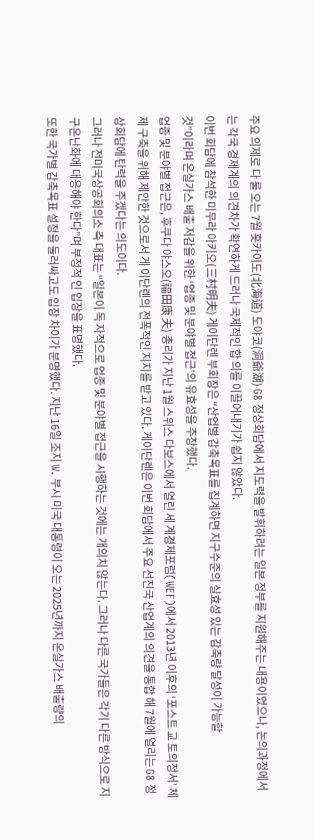주요 의제로 다 룰 오는 7월 홋카이도(北海道) 도야코(洞爺湖) G8 정상회담에서 지도력을 발휘하려는 일본 정부를 지원해주는 내용이었으나, 논의과정에서는 각국 경제계의 의견차가 확연하게 드러나 국제적인 합 의를 이끌어내기가 쉽지 않았다.
이번 회담에 참석한 미무라 아키오(三村明夫) 게이단렌 부회장은 “산업별 감축목표를 집계하면 지구수준의 실효성 있는 감축량 달성이 가능할
것”이라며 온실가스 배출 저감을 위한 ‘업종 및 분야별 접근’의 유효성을 주장했다.
업종 및 분야별 접근은, 후쿠다 야스오(福田康 夫) 총리가 지난 1월 스위스 다보스에서 열린 세 계경제포럼(WEF)에서 2013년 이후의 ‘포스트 교 토의정서’ 체제 구축을 위해 제안한 것으로서 게 이단렌의 전폭적인 지지를 받고 있다. 게이단렌은 이번 회담에서 주요 선진국 산업계의 의견을 통합 해 7월에 열리는 G8 정상회담에 탄력을 주겠다는 의도이다.
그러나 전미국상공회의소 측 대표는 “일본이 독 자적으로 업종 및 분야별 접근을 시행하는 것에는 개의치 않는다. 그러나 다른 국가들은 각기 다른 방식으로 지구온난화에 대응해야 한다”며 부정적 인 입장을 표명했다.
또한 국가별 감축목표 설정을 둘러싸고도 입장 차이가 분명했다. 지난 16일 조지 W. 부시 미국 대통령이 오는 2025년까지 온실가스 배출량의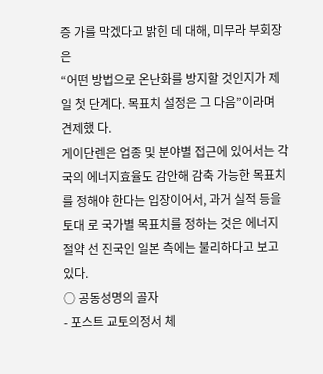증 가를 막겠다고 밝힌 데 대해, 미무라 부회장은
“어떤 방법으로 온난화를 방지할 것인지가 제일 첫 단계다. 목표치 설정은 그 다음”이라며 견제했 다.
게이단렌은 업종 및 분야별 접근에 있어서는 각 국의 에너지효율도 감안해 감축 가능한 목표치를 정해야 한다는 입장이어서, 과거 실적 등을 토대 로 국가별 목표치를 정하는 것은 에너지 절약 선 진국인 일본 측에는 불리하다고 보고 있다.
○ 공동성명의 골자
- 포스트 교토의정서 체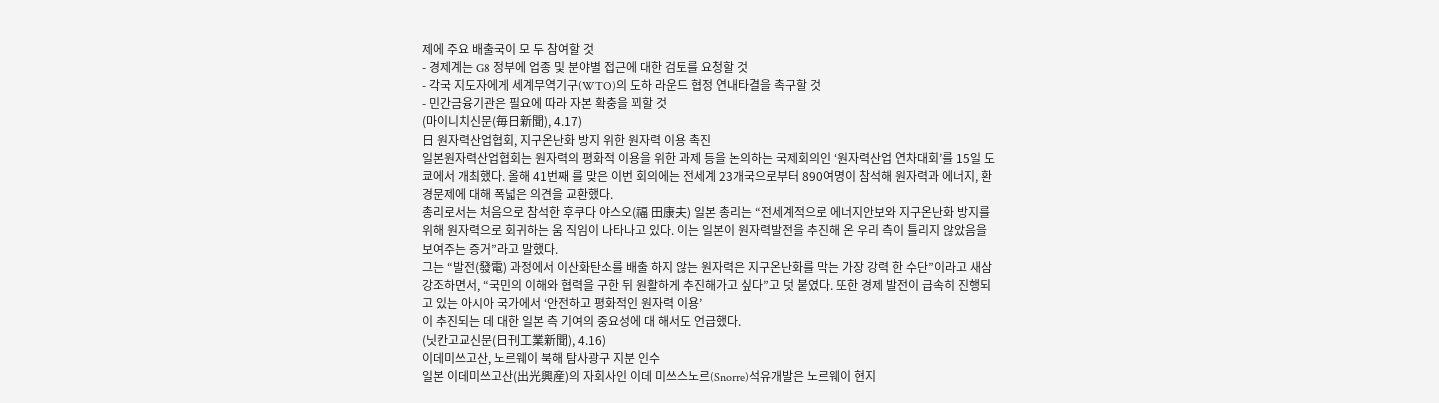제에 주요 배출국이 모 두 참여할 것
- 경제계는 G8 정부에 업종 및 분야별 접근에 대한 검토를 요청할 것
- 각국 지도자에게 세계무역기구(WTO)의 도하 라운드 협정 연내타결을 촉구할 것
- 민간금융기관은 필요에 따라 자본 확충을 꾀할 것
(마이니치신문(毎日新聞), 4.17)
日 원자력산업협회, 지구온난화 방지 위한 원자력 이용 촉진
일본원자력산업협회는 원자력의 평화적 이용을 위한 과제 등을 논의하는 국제회의인 ‘원자력산업 연차대회’를 15일 도쿄에서 개최했다. 올해 41번째 를 맞은 이번 회의에는 전세계 23개국으로부터 890여명이 참석해 원자력과 에너지, 환경문제에 대해 폭넓은 의견을 교환했다.
총리로서는 처음으로 참석한 후쿠다 야스오(福 田康夫) 일본 총리는 “전세계적으로 에너지안보와 지구온난화 방지를 위해 원자력으로 회귀하는 움 직임이 나타나고 있다. 이는 일본이 원자력발전을 추진해 온 우리 측이 틀리지 않았음을 보여주는 증거”라고 말했다.
그는 “발전(發電) 과정에서 이산화탄소를 배출 하지 않는 원자력은 지구온난화를 막는 가장 강력 한 수단”이라고 새삼 강조하면서, “국민의 이해와 협력을 구한 뒤 원활하게 추진해가고 싶다”고 덧 붙였다. 또한 경제 발전이 급속히 진행되고 있는 아시아 국가에서 ‘안전하고 평화적인 원자력 이용’
이 추진되는 데 대한 일본 측 기여의 중요성에 대 해서도 언급했다.
(닛칸고교신문(日刊工業新聞), 4.16)
이데미쓰고산, 노르웨이 북해 탐사광구 지분 인수
일본 이데미쓰고산(出光興産)의 자회사인 이데 미쓰스노르(Snorre)석유개발은 노르웨이 현지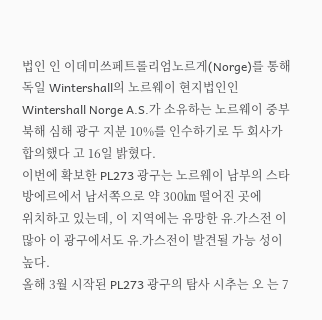법인 인 이데미쓰페트롤리엄노르게(Norge)를 통해 독일 Wintershall의 노르웨이 현지법인인 Wintershall Norge A.S.가 소유하는 노르웨이 중부 북해 심해 광구 지분 10%를 인수하기로 두 회사가 합의했다 고 16일 밝혔다.
이번에 확보한 PL273 광구는 노르웨이 남부의 스타방에르에서 남서쪽으로 약 300㎞ 떨어진 곳에
위치하고 있는데, 이 지역에는 유망한 유․가스전 이 많아 이 광구에서도 유․가스전이 발견될 가능 성이 높다.
올해 3월 시작된 PL273 광구의 탐사 시추는 오 는 7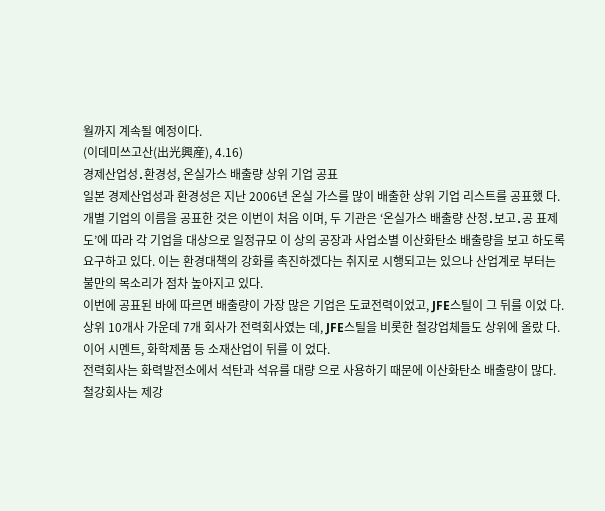월까지 계속될 예정이다.
(이데미쓰고산(出光興産), 4.16)
경제산업성․환경성, 온실가스 배출량 상위 기업 공표
일본 경제산업성과 환경성은 지난 2006년 온실 가스를 많이 배출한 상위 기업 리스트를 공표했 다. 개별 기업의 이름을 공표한 것은 이번이 처음 이며, 두 기관은 ‘온실가스 배출량 산정․보고․공 표제도’에 따라 각 기업을 대상으로 일정규모 이 상의 공장과 사업소별 이산화탄소 배출량을 보고 하도록 요구하고 있다. 이는 환경대책의 강화를 촉진하겠다는 취지로 시행되고는 있으나 산업계로 부터는 불만의 목소리가 점차 높아지고 있다.
이번에 공표된 바에 따르면 배출량이 가장 많은 기업은 도쿄전력이었고, JFE스틸이 그 뒤를 이었 다. 상위 10개사 가운데 7개 회사가 전력회사였는 데, JFE스틸을 비롯한 철강업체들도 상위에 올랐 다. 이어 시멘트, 화학제품 등 소재산업이 뒤를 이 었다.
전력회사는 화력발전소에서 석탄과 석유를 대량 으로 사용하기 때문에 이산화탄소 배출량이 많다.
철강회사는 제강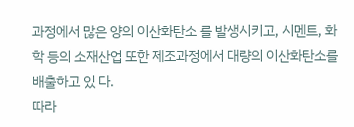과정에서 많은 양의 이산화탄소 를 발생시키고, 시멘트, 화학 등의 소재산업 또한 제조과정에서 대량의 이산화탄소를 배출하고 있 다.
따라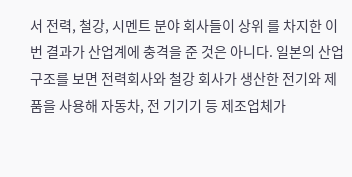서 전력, 철강, 시멘트 분야 회사들이 상위 를 차지한 이번 결과가 산업계에 충격을 준 것은 아니다. 일본의 산업구조를 보면 전력회사와 철강 회사가 생산한 전기와 제품을 사용해 자동차, 전 기기기 등 제조업체가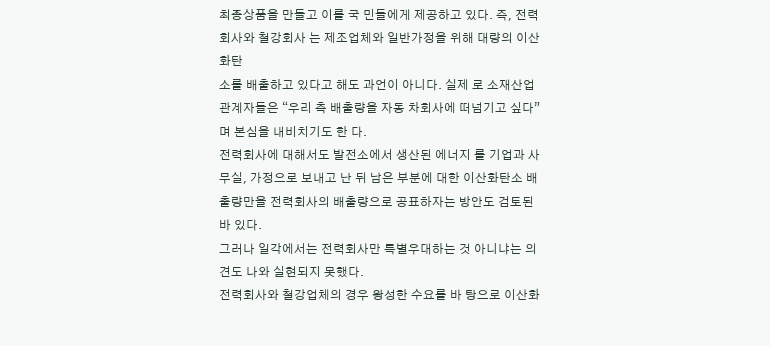최종상품을 만들고 이를 국 민들에게 제공하고 있다. 즉, 전력회사와 철강회사 는 제조업체와 일반가정을 위해 대량의 이산화탄
소를 배출하고 있다고 해도 과언이 아니다. 실제 로 소재산업 관계자들은 “우리 측 배출량을 자동 차회사에 떠넘기고 싶다”며 본심을 내비치기도 한 다.
전력회사에 대해서도 발전소에서 생산된 에너지 를 기업과 사무실, 가정으로 보내고 난 뒤 남은 부분에 대한 이산화탄소 배출량만을 전력회사의 배출량으로 공표하자는 방안도 검토된 바 있다.
그러나 일각에서는 전력회사만 특별우대하는 것 아니냐는 의견도 나와 실현되지 못했다.
전력회사와 철강업체의 경우 왕성한 수요를 바 탕으로 이산화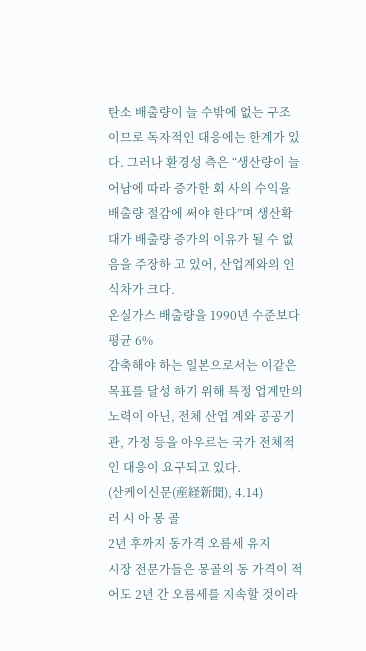탄소 배출량이 늘 수밖에 없는 구조
이므로 독자적인 대응에는 한계가 있다. 그러나 환경성 측은 “생산량이 늘어남에 따라 증가한 회 사의 수익을 배출량 절감에 써야 한다”며 생산확 대가 배출량 증가의 이유가 될 수 없음을 주장하 고 있어, 산업계와의 인식차가 크다.
온실가스 배출량을 1990년 수준보다 평균 6%
감축해야 하는 일본으로서는 이같은 목표를 달성 하기 위해 특정 업계만의 노력이 아닌, 전체 산업 계와 공공기관, 가정 등을 아우르는 국가 전체적 인 대응이 요구되고 있다.
(산케이신문(産経新聞), 4.14)
러 시 아 몽 골
2년 후까지 동가격 오름세 유지
시장 전문가들은 몽골의 동 가격이 적어도 2년 간 오름세를 지속할 것이라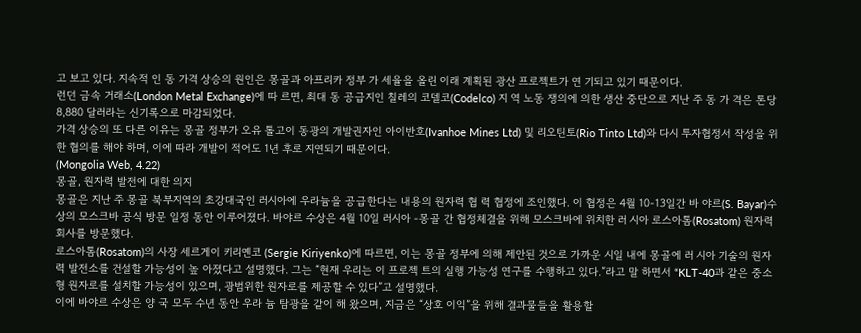고 보고 있다. 지속적 인 동 가격 상승의 원인은 몽골과 아프리카 정부 가 세율을 올린 이래 계획된 광산 프로젝트가 연 기되고 있기 때문이다.
런던 금속 거래소(London Metal Exchange)에 따 르면, 최대 동 공급지인 칠레의 코델코(Codelco) 지 역 노동 쟁의에 의한 생산 중단으로 지난 주 동 가 격은 톤당 8,880 달러라는 신기록으로 마감되었다.
가격 상승의 또 다른 이유는 몽골 정부가 오유 톨고이 동광의 개발권자인 아이반호(Ivanhoe Mines Ltd) 및 리오틴토(Rio Tinto Ltd)와 다시 투자협정서 작성을 위한 협의를 해야 하며, 이에 따라 개발이 적어도 1년 후로 지연되기 때문이다.
(Mongolia Web, 4.22)
몽골, 원자력 발전에 대한 의지
몽골은 지난 주 몽골 북부지역의 초강대국인 러시아에 우라늄을 공급한다는 내용의 원자력 협 력 협정에 조인했다. 이 협정은 4월 10-13일간 바 야르(S. Bayar)수상의 모스크바 공식 방문 일정 동안 이루어졌다. 바야르 수상은 4월 10일 러시아 -몽골 간 협정체결을 위해 모스크바에 위치한 러 시아 로스아톰(Rosatom) 원자력 회사를 방문했다.
로스아톰(Rosatom)의 사장 세르게이 키리옌코 (Sergie Kiriyenko)에 따르면, 이는 몽골 정부에 의해 제안된 것으로 가까운 시일 내에 몽골에 러 시아 기술의 원자력 발전소를 건설할 가능성이 높 아졌다고 설명했다. 그는 “현재 우리는 이 프로젝 트의 실행 가능성 연구를 수행하고 있다.”라고 말 하면서 “KLT-40과 같은 중소형 원자로를 설치할 가능성이 있으며, 광범위한 원자로를 제공할 수 있다”고 설명했다.
이에 바야르 수상은 양 국 모두 수년 동안 우라 늄 탐광을 같이 해 왔으며, 지금은 “상호 이익”을 위해 결과물들을 활용할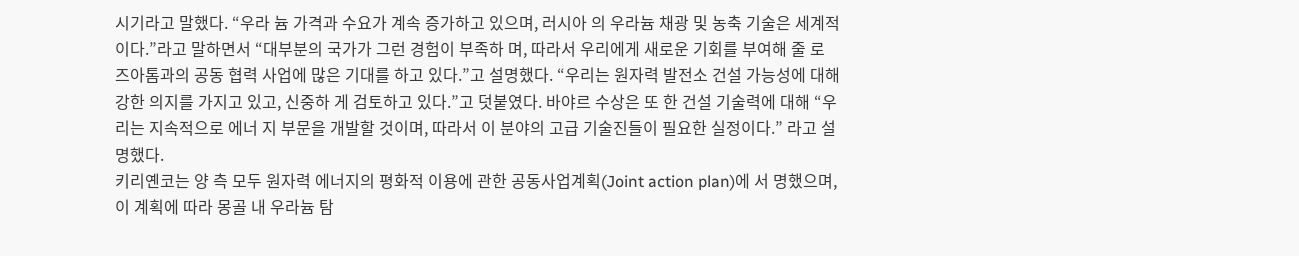시기라고 말했다. “우라 늄 가격과 수요가 계속 증가하고 있으며, 러시아 의 우라늄 채광 및 농축 기술은 세계적이다.”라고 말하면서 “대부분의 국가가 그런 경험이 부족하 며, 따라서 우리에게 새로운 기회를 부여해 줄 로 즈아톰과의 공동 협력 사업에 많은 기대를 하고 있다.”고 설명했다. “우리는 원자력 발전소 건설 가능성에 대해 강한 의지를 가지고 있고, 신중하 게 검토하고 있다.”고 덧붙였다. 바야르 수상은 또 한 건설 기술력에 대해 “우리는 지속적으로 에너 지 부문을 개발할 것이며, 따라서 이 분야의 고급 기술진들이 필요한 실정이다.” 라고 설명했다.
키리옌코는 양 측 모두 원자력 에너지의 평화적 이용에 관한 공동사업계획(Joint action plan)에 서 명했으며, 이 계획에 따라 몽골 내 우라늄 탐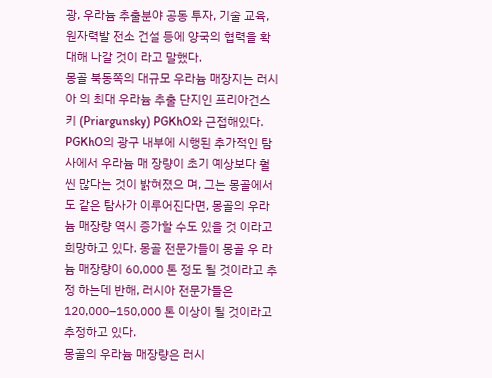광, 우라늄 추출분야 공동 투자, 기술 교육, 원자력발 전소 건설 등에 양국의 협력을 확대해 나갈 것이 라고 말했다.
몽골 북동쪽의 대규모 우라늄 매장지는 러시아 의 최대 우라늄 추출 단지인 프리아건스키 (Priargunsky) PGKhO와 근접해있다. PGKhO의 광구 내부에 시행된 추가적인 탐사에서 우라늄 매 장량이 초기 예상보다 훨씬 많다는 것이 밝혀졌으 며, 그는 몽골에서도 같은 탐사가 이루어진다면, 몽골의 우라늄 매장량 역시 증가할 수도 있을 것 이라고 희망하고 있다. 몽골 전문가들이 몽골 우 라늄 매장량이 60,000 톤 정도 될 것이라고 추정 하는데 반해, 러시아 전문가들은 120,000–150,000 톤 이상이 될 것이라고 추정하고 있다.
몽골의 우라늄 매장량은 러시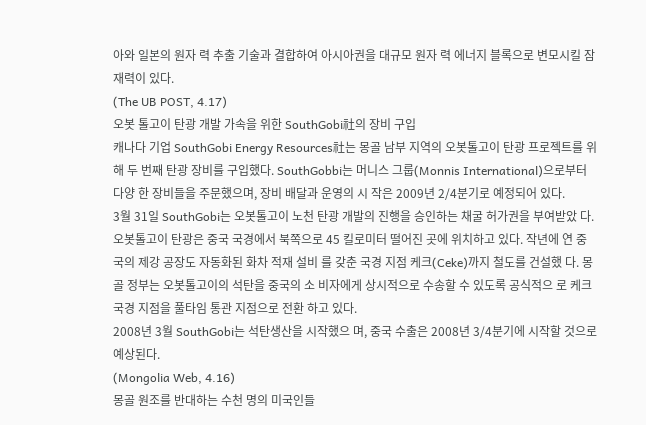아와 일본의 원자 력 추출 기술과 결합하여 아시아권을 대규모 원자 력 에너지 블록으로 변모시킬 잠재력이 있다.
(The UB POST, 4.17)
오봇 톨고이 탄광 개발 가속을 위한 SouthGobi社의 장비 구입
캐나다 기업 SouthGobi Energy Resources社는 몽골 남부 지역의 오봇톨고이 탄광 프로젝트를 위 해 두 번째 탄광 장비를 구입했다. SouthGobbi는 머니스 그룹(Monnis International)으로부터 다양 한 장비들을 주문했으며, 장비 배달과 운영의 시 작은 2009년 2/4분기로 예정되어 있다.
3월 31일 SouthGobi는 오봇톨고이 노천 탄광 개발의 진행을 승인하는 채굴 허가권을 부여받았 다. 오봇톨고이 탄광은 중국 국경에서 북쪽으로 45 킬로미터 떨어진 곳에 위치하고 있다. 작년에 연 중국의 제강 공장도 자동화된 화차 적재 설비 를 갖춘 국경 지점 케크(Ceke)까지 철도를 건설했 다. 몽골 정부는 오봇톨고이의 석탄을 중국의 소 비자에게 상시적으로 수송할 수 있도록 공식적으 로 케크 국경 지점을 풀타임 통관 지점으로 전환 하고 있다.
2008년 3월 SouthGobi는 석탄생산을 시작했으 며, 중국 수출은 2008년 3/4분기에 시작할 것으로 예상된다.
(Mongolia Web, 4.16)
몽골 원조를 반대하는 수천 명의 미국인들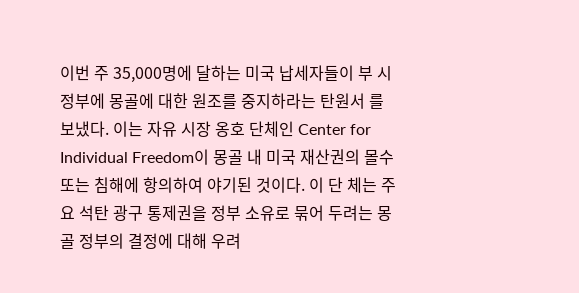이번 주 35,000명에 달하는 미국 납세자들이 부 시 정부에 몽골에 대한 원조를 중지하라는 탄원서 를 보냈다. 이는 자유 시장 옹호 단체인 Center for Individual Freedom이 몽골 내 미국 재산권의 몰수 또는 침해에 항의하여 야기된 것이다. 이 단 체는 주요 석탄 광구 통제권을 정부 소유로 묶어 두려는 몽골 정부의 결정에 대해 우려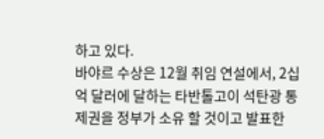하고 있다.
바야르 수상은 12월 취임 연설에서, 2십억 달러에 달하는 타반톨고이 석탄광 통제권을 정부가 소유 할 것이고 발표한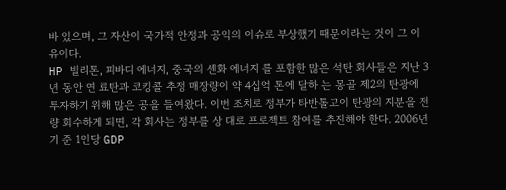바 있으며, 그 자산이 국가적 안정과 공익의 이슈로 부상했기 때문이라는 것이 그 이유이다.
HP 빌리톤, 피바디 에너지, 중국의 센화 에너지 를 포함한 많은 석탄 회사들은 지난 3년 동안 연 료탄과 코킹콜 추정 매장량이 약 4십억 톤에 달하 는 몽골 제2의 탄광에 투자하기 위해 많은 공을 들여왔다. 이번 조치로 정부가 타반톨고이 탄광의 지분을 전량 회수하게 되면, 각 회사는 정부를 상 대로 프로젝트 참여를 추진해야 한다. 2006년 기 준 1인당 GDP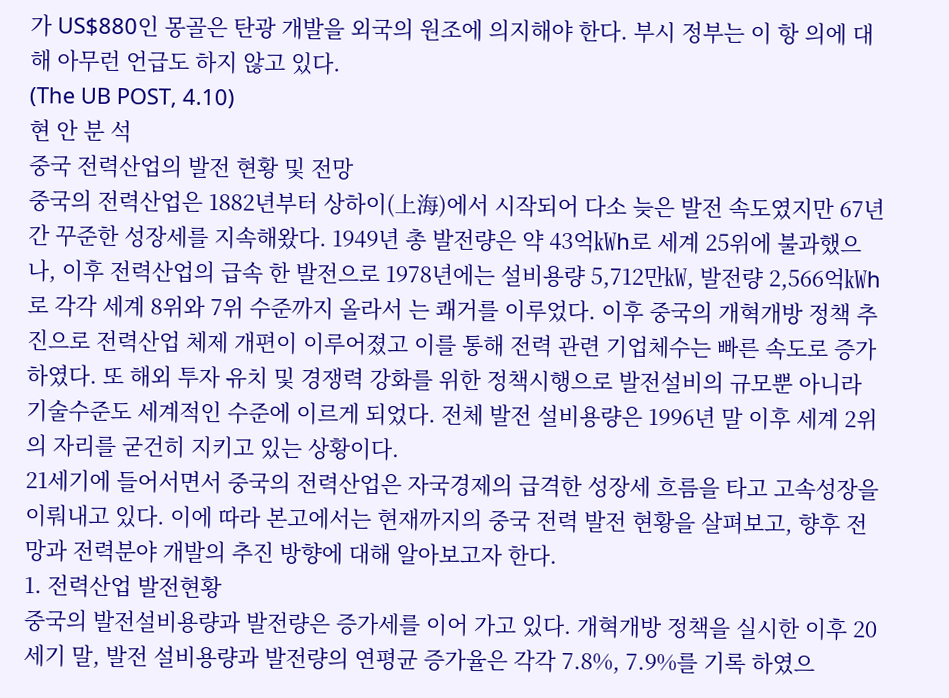가 US$880인 몽골은 탄광 개발을 외국의 원조에 의지해야 한다. 부시 정부는 이 항 의에 대해 아무런 언급도 하지 않고 있다.
(The UB POST, 4.10)
현 안 분 석
중국 전력산업의 발전 현황 및 전망
중국의 전력산업은 1882년부터 상하이(上海)에서 시작되어 다소 늦은 발전 속도였지만 67년 간 꾸준한 성장세를 지속해왔다. 1949년 총 발전량은 약 43억㎾h로 세계 25위에 불과했으나, 이후 전력산업의 급속 한 발전으로 1978년에는 설비용량 5,712만㎾, 발전량 2,566억㎾h로 각각 세계 8위와 7위 수준까지 올라서 는 쾌거를 이루었다. 이후 중국의 개혁개방 정책 추진으로 전력산업 체제 개편이 이루어졌고 이를 통해 전력 관련 기업체수는 빠른 속도로 증가하였다. 또 해외 투자 유치 및 경쟁력 강화를 위한 정책시행으로 발전설비의 규모뿐 아니라 기술수준도 세계적인 수준에 이르게 되었다. 전체 발전 설비용량은 1996년 말 이후 세계 2위의 자리를 굳건히 지키고 있는 상황이다.
21세기에 들어서면서 중국의 전력산업은 자국경제의 급격한 성장세 흐름을 타고 고속성장을 이뤄내고 있다. 이에 따라 본고에서는 현재까지의 중국 전력 발전 현황을 살펴보고, 향후 전망과 전력분야 개발의 추진 방향에 대해 알아보고자 한다.
1. 전력산업 발전현황
중국의 발전설비용량과 발전량은 증가세를 이어 가고 있다. 개혁개방 정책을 실시한 이후 20세기 말, 발전 설비용량과 발전량의 연평균 증가율은 각각 7.8%, 7.9%를 기록 하였으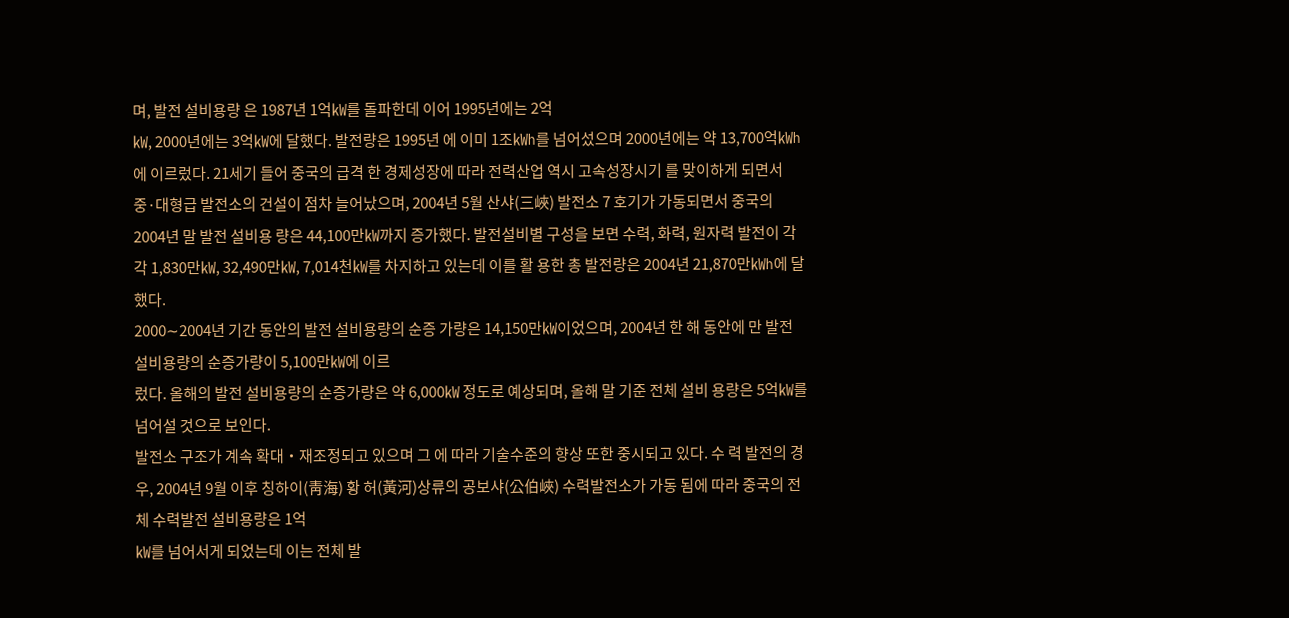며, 발전 설비용량 은 1987년 1억㎾를 돌파한데 이어 1995년에는 2억
㎾, 2000년에는 3억㎾에 달했다. 발전량은 1995년 에 이미 1조㎾h를 넘어섰으며 2000년에는 약 13,700억㎾h에 이르렀다. 21세기 들어 중국의 급격 한 경제성장에 따라 전력산업 역시 고속성장시기 를 맞이하게 되면서 중·대형급 발전소의 건설이 점차 늘어났으며, 2004년 5월 산샤(三峽) 발전소 7 호기가 가동되면서 중국의 2004년 말 발전 설비용 량은 44,100만㎾까지 증가했다. 발전설비별 구성을 보면 수력, 화력, 원자력 발전이 각각 1,830만㎾, 32,490만㎾, 7,014천㎾를 차지하고 있는데 이를 활 용한 총 발전량은 2004년 21,870만㎾h에 달했다.
2000∼2004년 기간 동안의 발전 설비용량의 순증 가량은 14,150만㎾이었으며, 2004년 한 해 동안에 만 발전 설비용량의 순증가량이 5,100만㎾에 이르
렀다. 올해의 발전 설비용량의 순증가량은 약 6,000㎾ 정도로 예상되며, 올해 말 기준 전체 설비 용량은 5억㎾를 넘어설 것으로 보인다.
발전소 구조가 계속 확대‧재조정되고 있으며 그 에 따라 기술수준의 향상 또한 중시되고 있다. 수 력 발전의 경우, 2004년 9월 이후 칭하이(靑海) 황 허(黃河)상류의 공보샤(公伯峽) 수력발전소가 가동 됨에 따라 중국의 전체 수력발전 설비용량은 1억
㎾를 넘어서게 되었는데 이는 전체 발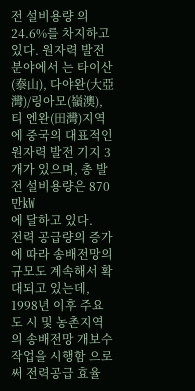전 설비용량 의 24.6%를 차지하고 있다. 원자력 발전 분야에서 는 타이산(泰山), 다야완(大亞灣)/링아모(嶺澳), 티 엔완(田灣)지역에 중국의 대표적인 원자력 발전 기지 3개가 있으며, 총 발전 설비용량은 870만㎾
에 달하고 있다.
전력 공급량의 증가에 따라 송배전망의 규모도 계속해서 확대되고 있는데, 1998년 이후 주요 도 시 및 농촌지역의 송배전망 개보수 작업을 시행함 으로써 전력공급 효율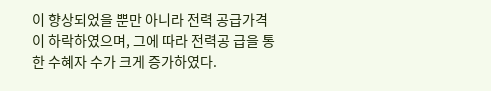이 향상되었을 뿐만 아니라 전력 공급가격이 하락하였으며, 그에 따라 전력공 급을 통한 수혜자 수가 크게 증가하였다.